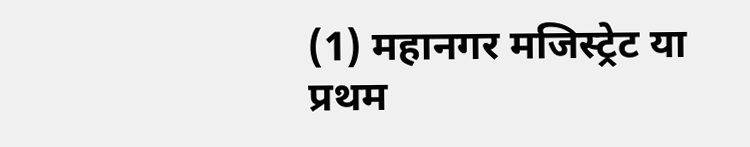(1) महानगर मजिस्ट्रेट या प्रथम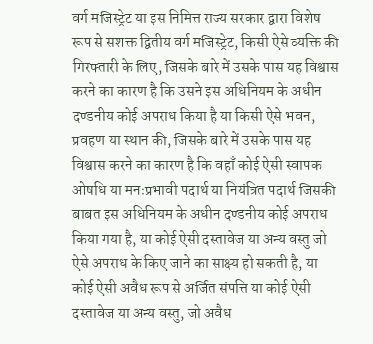वर्ग मजिस्ट्रेट या इस निमित्त राज्य सरकार द्वारा विशेष रूप से सशक्त द्वितीय वर्ग मजिस्ट्रेट, किसी ऐसे व्यक्ति की गिरफ्तारी के लिए, जिसके बारे में उसके पास यह विश्वास करने का कारण है कि उसने इस अधिनियम के अधीन दण्डनीय कोई अपराध किया है या किसी ऐसे भवन, प्रवहण या स्थान की, जिसके बारे में उसके पास यह विश्वास करने का कारण है कि वहाँ कोई ऐसी स्वापक ओषधि या मनःप्रभावी पदार्थ या नियंत्रित पदार्थ जिसकी बाबत इस अधिनियम के अधीन दण्डनीय कोई अपराध किया गया है, या कोई ऐसी दस्तावेज या अन्य वस्तु जो ऐसे अपराध के किए जाने का साक्ष्य हो सकती है, या कोई ऐसी अवैध रूप से अर्जित संपत्ति या कोई ऐसी दस्तावेज या अन्य वस्तु, जो अवैध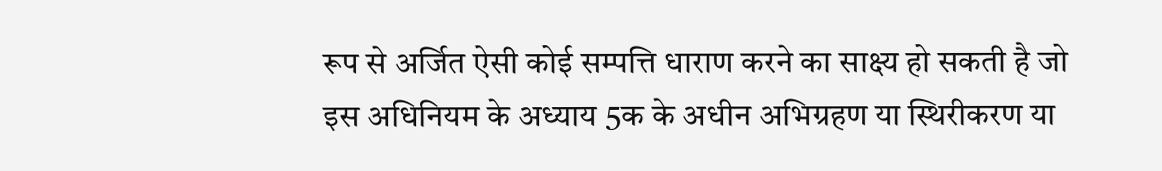रूप से अर्जित ऐसी कोई सम्पत्ति धाराण करने का साक्ष्य हो सकती है जो इस अधिनियम के अध्याय 5क के अधीन अभिग्रहण या स्थिरीकरण या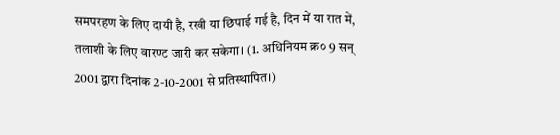समपरहण के लिए दायी है, रखी या छिपाई गई है, दिन में या रात में, तलाशी के लिए वारण्ट जारी कर सकेगा। (1. अधिनियम क्र० 9 सन् 2001 द्वारा दिनांक 2-10-2001 से प्रतिस्थापित।)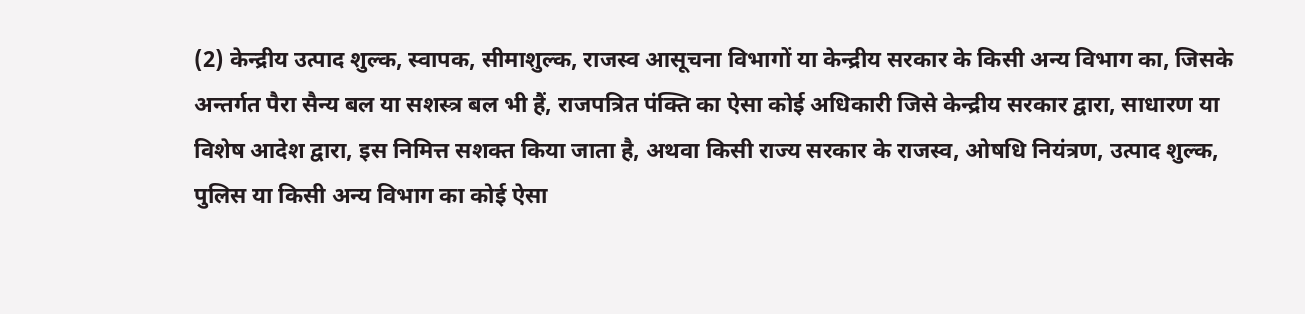(2) केन्द्रीय उत्पाद शुल्क, स्वापक, सीमाशुल्क, राजस्व आसूचना विभागों या केन्द्रीय सरकार के किसी अन्य विभाग का, जिसके अन्तर्गत पैरा सैन्य बल या सशस्त्र बल भी हैं, राजपत्रित पंक्ति का ऐसा कोई अधिकारी जिसे केन्द्रीय सरकार द्वारा, साधारण या विशेष आदेश द्वारा, इस निमित्त सशक्त किया जाता है, अथवा किसी राज्य सरकार के राजस्व, ओषधि नियंत्रण, उत्पाद शुल्क, पुलिस या किसी अन्य विभाग का कोई ऐसा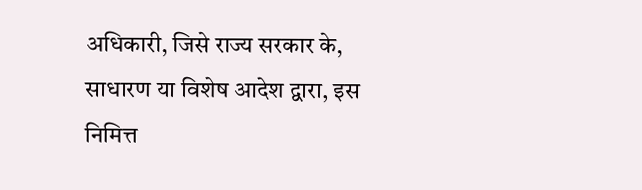अधिकारी, जिसे राज्य सरकार के, साधारण या विशेष आदेश द्वारा, इस निमित्त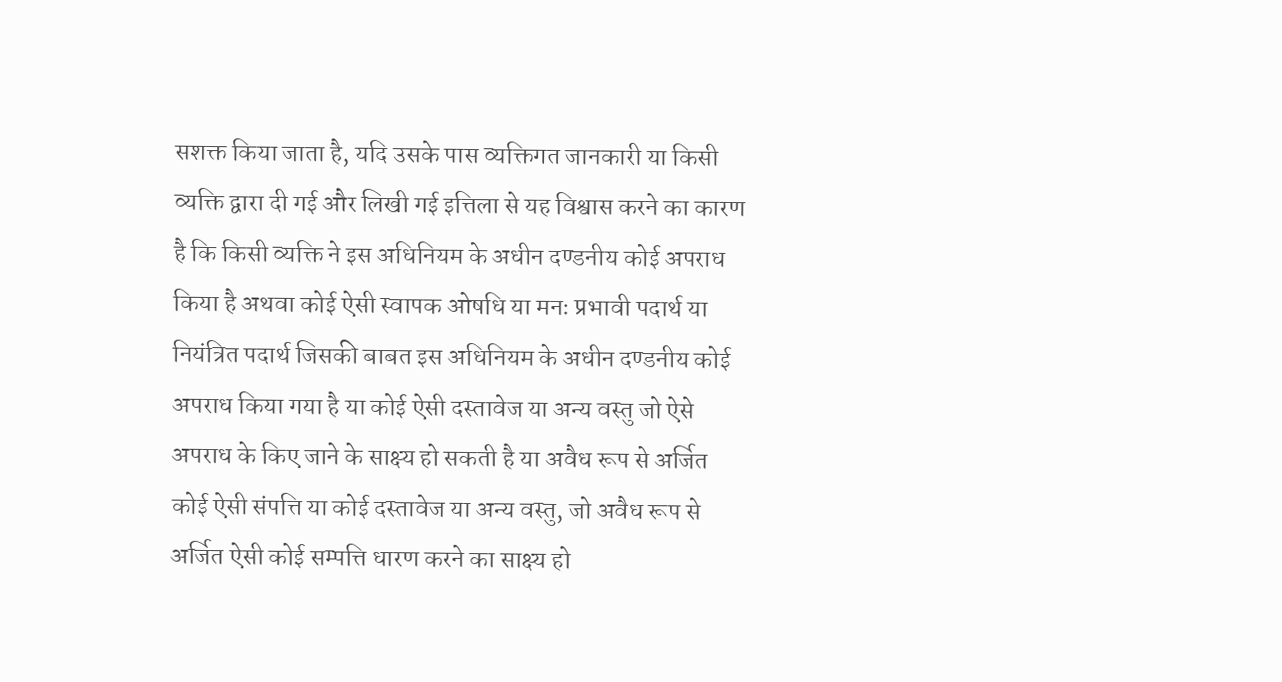सशक्त किया जाता है, यदि उसके पास व्यक्तिगत जानकारी या किसी व्यक्ति द्वारा दी गई और लिखी गई इत्तिला से यह विश्वास करने का कारण है कि किसी व्यक्ति ने इस अधिनियम के अधीन दण्डनीय कोई अपराध किया है अथवा कोई ऐसी स्वापक ओषधि या मनः प्रभावी पदार्थ या नियंत्रित पदार्थ जिसकी बाबत इस अधिनियम के अधीन दण्डनीय कोई अपराध किया गया है या कोई ऐसी दस्तावेज या अन्य वस्तु जो ऐसे अपराध के किए जाने के साक्ष्य हो सकती है या अवैध रूप से अर्जित कोई ऐसी संपत्ति या कोई दस्तावेज या अन्य वस्तु, जो अवैध रूप से अर्जित ऐसी कोई सम्पत्ति धारण करने का साक्ष्य हो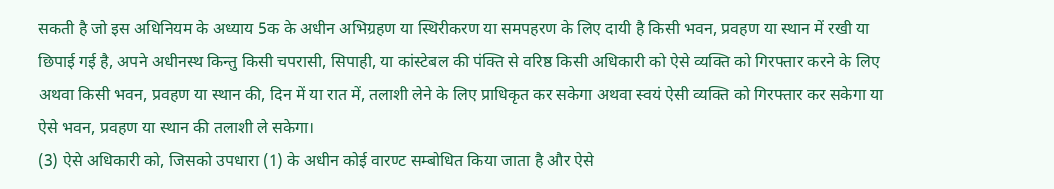सकती है जो इस अधिनियम के अध्याय 5क के अधीन अभिग्रहण या स्थिरीकरण या समपहरण के लिए दायी है किसी भवन, प्रवहण या स्थान में रखी या छिपाई गई है, अपने अधीनस्थ किन्तु किसी चपरासी, सिपाही, या कांस्टेबल की पंक्ति से वरिष्ठ किसी अधिकारी को ऐसे व्यक्ति को गिरफ्तार करने के लिए अथवा किसी भवन, प्रवहण या स्थान की, दिन में या रात में, तलाशी लेने के लिए प्राधिकृत कर सकेगा अथवा स्वयं ऐसी व्यक्ति को गिरफ्तार कर सकेगा या ऐसे भवन, प्रवहण या स्थान की तलाशी ले सकेगा।
(3) ऐसे अधिकारी को, जिसको उपधारा (1) के अधीन कोई वारण्ट सम्बोधित किया जाता है और ऐसे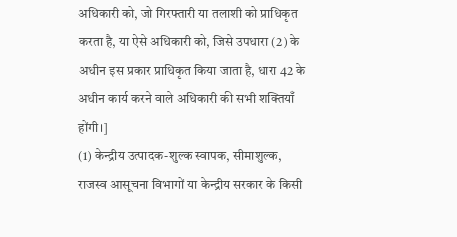अधिकारी को, जो गिरफ्तारी या तलाशी को प्राधिकृत करता है, या ऐसे अधिकारी को, जिसे उपधारा (2) के अधीन इस प्रकार प्राधिकृत किया जाता है, धारा 42 के अधीन कार्य करने वाले अधिकारी की सभी शक्तियाँ होंगी।]
(1) केन्द्रीय उत्पादक-शुल्क स्वापक, सीमाशुल्क, राजस्व आसूचना विभागों या केन्द्रीय सरकार के किसी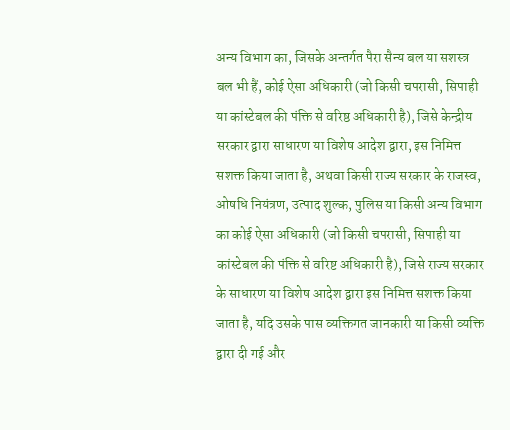अन्य विभाग का, जिसके अन्तर्गत पैरा सैन्य बल या सशस्त्र बल भी हैं, कोई ऐसा अधिकारी (जो किसी चपरासी, सिपाही या कांस्टेबल की पंक्ति से वरिष्ठ अधिकारी है), जिसे केन्द्रीय सरकार द्वारा साधारण या विशेष आदेश द्वारा, इस निमित्त सशक्त किया जाता है, अथवा किसी राज्य सरकार के राजस्व, ओषधि नियंत्रण, उत्पाद शुल्क, पुलिस या किसी अन्य विभाग का कोई ऐसा अधिकारी (जो किसी चपरासी, सिपाही या कांस्टेबल की पंक्ति से वरिष्ट अधिकारी है), जिसे राज्य सरकार के साधारण या विशेष आदेश द्वारा इस निमित्त सशक्त किया जाता है, यदि उसके पास व्यक्तिगत जानकारी या किसी व्यक्ति द्वारा दी गई और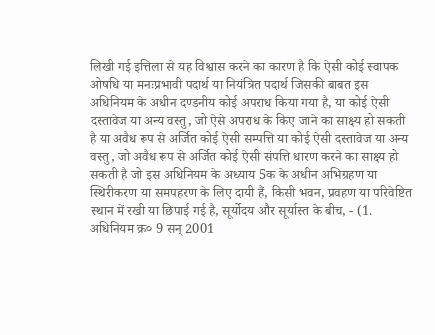लिखी गई इत्तिला से यह विश्वास करने का कारण है कि ऐसी कोई स्वापक ओषधि या मनःप्रभावी पदार्थ या नियंत्रित पदार्थ जिसकी बाबत इस अधिनियम के अधीन दण्डनीय कोई अपराध किया गया है, या कोई ऐसी दस्तावेज या अन्य वस्तु, जो ऐसे अपराध के किए जाने का साक्ष्य हो सकती है या अवैध रूप से अर्जित कोई ऐसी सम्पत्ति या कोई ऐसी दस्तावेज या अन्य वस्तु, जो अवैध रूप से अर्जित कोई ऐसी संपत्ति धारण करने का साक्ष्य हो सकती है जो इस अधिनियम के अध्याय 5क के अधीन अभिग्रहण या स्थिरीकरण या समपहरण के लिए दायी हैं, किसी भवन, प्रवहण या परिवेष्टित स्थान में रखी या छिपाई गई है, सूर्योदय और सूर्यास्त के बीच, - (1. अधिनियम क्र० 9 सन् 2001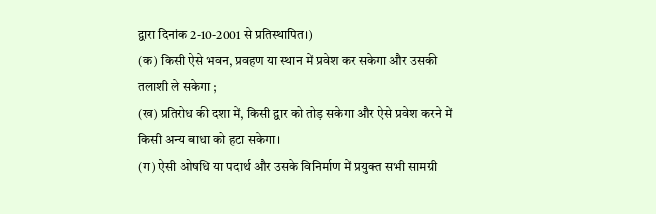द्वारा दिनांक 2-10-2001 से प्रतिस्थापित।)
(क) किसी ऐसे भवन, प्रवहण या स्थान में प्रवेश कर सकेगा और उसकी तलाशी ले सकेगा ;
(ख) प्रतिरोध की दशा में, किसी द्वार को तोड़ सकेगा और ऐसे प्रवेश करने में किसी अन्य बाधा को हटा सकेगा।
(ग) ऐसी ओषधि या पदार्थ और उसके विनिर्माण में प्रयुक्त सभी सामग्री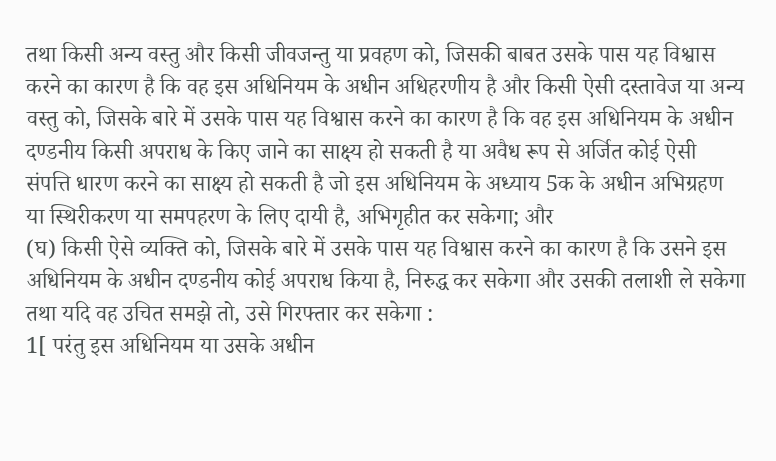तथा किसी अन्य वस्तु और किसी जीवजन्तु या प्रवहण को, जिसकी बाबत उसके पास यह विश्वास करने का कारण है कि वह इस अधिनियम के अधीन अधिहरणीय है और किसी ऐसी दस्तावेज या अन्य वस्तु को, जिसके बारे में उसके पास यह विश्वास करने का कारण है कि वह इस अधिनियम के अधीन दण्डनीय किसी अपराध के किए जाने का साक्ष्य हो सकती है या अवैध रूप से अर्जित कोई ऐसी संपत्ति धारण करने का साक्ष्य हो सकती है जो इस अधिनियम के अध्याय 5क के अधीन अभिग्रहण या स्थिरीकरण या समपहरण के लिए दायी है, अभिगृहीत कर सकेगा; और
(घ) किसी ऐसे व्यक्ति को, जिसके बारे में उसके पास यह विश्वास करने का कारण है कि उसने इस अधिनियम के अधीन दण्डनीय कोई अपराध किया है, निरुद्ध कर सकेगा और उसकी तलाशी ले सकेगा तथा यदि वह उचित समझे तो, उसे गिरफ्तार कर सकेगा :
1[ परंतु इस अधिनियम या उसके अधीन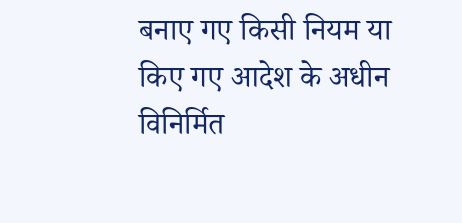बनाए गए किसी नियम या किए गए आदेश के अधीन विनिर्मित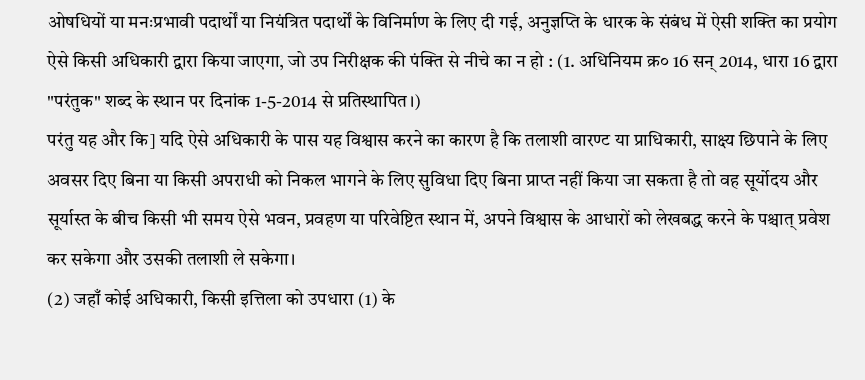ओषधियों या मनःप्रभावी पदार्थों या नियंत्रित पदार्थों के विनिर्माण के लिए दी गई, अनुज्ञप्ति के धारक के संबंध में ऐसी शक्ति का प्रयोग ऐसे किसी अधिकारी द्वारा किया जाएगा, जो उप निरीक्षक की पंक्ति से नीचे का न हो : (1. अधिनियम क्र० 16 सन् 2014, धारा 16 द्वारा "परंतुक" शब्द के स्थान पर दिनांक 1-5-2014 से प्रतिस्थापित।)
परंतु यह और कि] यदि ऐसे अधिकारी के पास यह विश्वास करने का कारण है कि तलाशी वारण्ट या प्राधिकारी, साक्ष्य छिपाने के लिए अवसर दिए बिना या किसी अपराधी को निकल भागने के लिए सुविधा दिए बिना प्राप्त नहीं किया जा सकता है तो वह सूर्योदय और सूर्यास्त के बीच किसी भी समय ऐसे भवन, प्रवहण या परिवेष्टित स्थान में, अपने विश्वास के आधारों को लेखबद्ध करने के पश्चात् प्रवेश कर सकेगा और उसकी तलाशी ले सकेगा।
(2) जहाँ कोई अधिकारी, किसी इत्तिला को उपधारा (1) के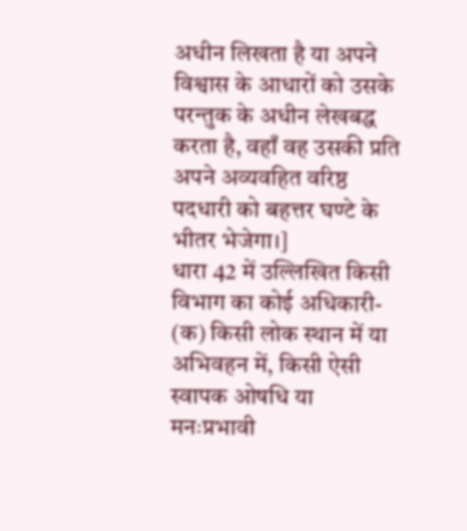अधीन लिखता है या अपने विश्वास के आधारों को उसके परन्तुक के अधीन लेखबद्ध करता है, वहाँ वह उसकी प्रति अपने अव्यवहित वरिष्ठ पदधारी को बहत्तर घण्टे के भीतर भेजेगा।]
धारा 42 में उल्लिखित किसी विभाग का कोई अधिकारी-
(क) किसी लोक स्थान में या अभिवहन में, किसी ऐसी स्वापक ओषधि या मनःप्रभावी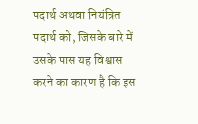पदार्थ अथवा नियंत्रित पदार्थ को, जिसके बारे में उसके पास यह विश्वास करने का कारण है कि इस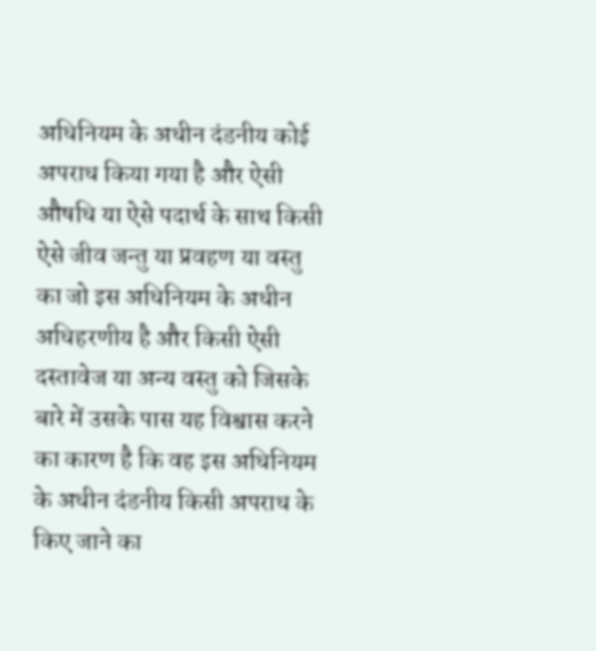अधिनियम के अधीन दंडनीय कोई अपराध किया गया है और ऐसी औषधि या ऐसे पदार्थ के साथ किसी ऐसे जीव जन्तु या प्रवहण या वस्तु का जो इस अधिनियम के अधीन अधिहरणीय है और किसी ऐसी दस्तावेज या अन्य वस्तु को जिसके बारे में उसके पास यह विश्वास करने का कारण है कि वह इस अधिनियम के अधीन दंडनीय किसी अपराध के किए जाने का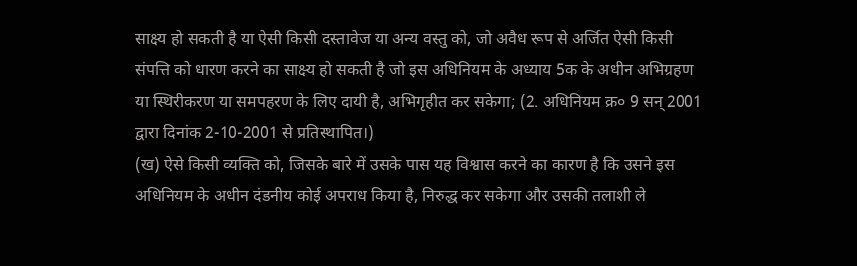साक्ष्य हो सकती है या ऐसी किसी दस्तावेज या अन्य वस्तु को, जो अवैध रूप से अर्जित ऐसी किसी संपत्ति को धारण करने का साक्ष्य हो सकती है जो इस अधिनियम के अध्याय 5क के अधीन अभिग्रहण या स्थिरीकरण या समपहरण के लिए दायी है, अभिगृहीत कर सकेगा; (2. अधिनियम क्र० 9 सन् 2001 द्वारा दिनांक 2-10-2001 से प्रतिस्थापित।)
(ख) ऐसे किसी व्यक्ति को, जिसके बारे में उसके पास यह विश्वास करने का कारण है कि उसने इस अधिनियम के अधीन दंडनीय कोई अपराध किया है, निरुद्ध कर सकेगा और उसकी तलाशी ले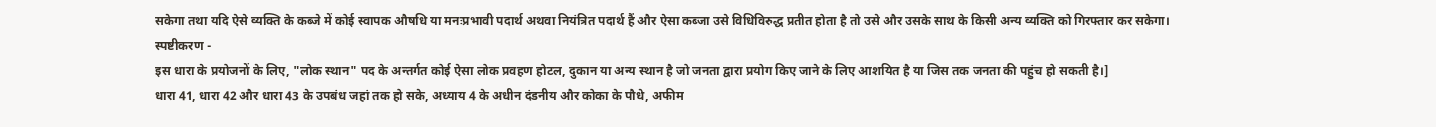सकेगा तथा यदि ऐसे व्यक्ति के कब्जे में कोई स्वापक औषधि या मनःप्रभावी पदार्थ अथवा नियंत्रित पदार्थ हैं और ऐसा कब्जा उसे विधिविरुद्ध प्रतीत होता है तो उसे और उसके साथ के किसी अन्य व्यक्ति को गिरफ्तार कर सकेगा।
स्पष्टीकरण -
इस धारा के प्रयोजनों के लिए, "लोक स्थान" पद के अन्तर्गत कोई ऐसा लोक प्रवहण होटल, दुकान या अन्य स्थान है जो जनता द्वारा प्रयोग किए जाने के लिए आशयित है या जिस तक जनता की पहुंच हो सकती है।]
धारा 41, धारा 42 और धारा 43 के उपबंध जहां तक हो सके, अध्याय 4 के अधीन दंडनीय और कोका के पौधे, अफीम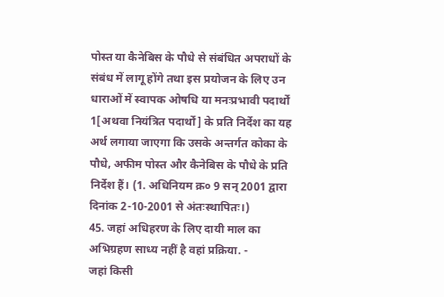पोस्त या कैनेबिस के पौधे से संबंधित अपराधों के संबंध में लागू होंगे तथा इस प्रयोजन के लिए उन धाराओं में स्वापक ओषधि या मनःप्रभावी पदार्थों 1[अथवा नियंत्रित पदार्थों] के प्रति निर्देश का यह अर्थ लगाया जाएगा कि उसके अन्तर्गत कोका के पौधे, अफीम पोस्त और कैनेबिस के पौधे के प्रति निर्देश हैं। (1. अधिनियम क्र० 9 सन् 2001 द्वारा दिनांक 2-10-2001 से अंतःस्थापितः।)
45. जहां अधिहरण के लिए दायी माल का अभिग्रहण साध्य नहीं है वहां प्रक्रिया. -
जहां किसी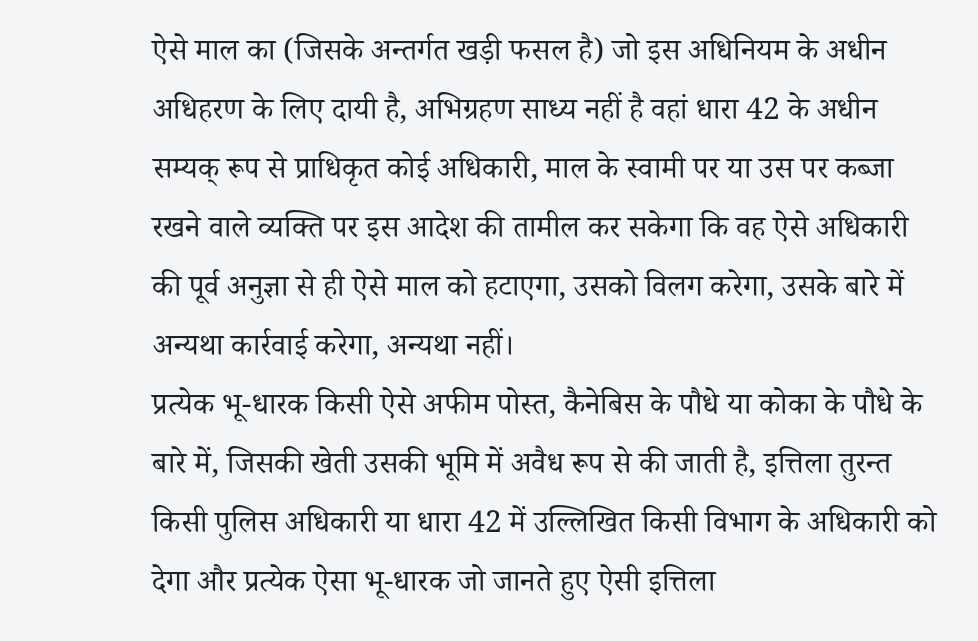ऐसे माल का (जिसके अन्तर्गत खड़ी फसल है) जो इस अधिनियम के अधीन अधिहरण के लिए दायी है, अभिग्रहण साध्य नहीं है वहां धारा 42 के अधीन सम्यक् रूप से प्राधिकृत कोई अधिकारी, माल के स्वामी पर या उस पर कब्जा रखने वाले व्यक्ति पर इस आदेश की तामील कर सकेगा कि वह ऐसे अधिकारी की पूर्व अनुज्ञा से ही ऐसे माल को हटाएगा, उसको विलग करेगा, उसके बारे में अन्यथा कार्रवाई करेगा, अन्यथा नहीं।
प्रत्येक भू-धारक किसी ऐसे अफीम पोस्त, कैनेबिस के पौधे या कोका के पौधे के बारे में, जिसकी खेती उसकी भूमि में अवैध रूप से की जाती है, इत्तिला तुरन्त किसी पुलिस अधिकारी या धारा 42 में उल्लिखित किसी विभाग के अधिकारी को देगा और प्रत्येक ऐसा भू-धारक जो जानते हुए ऐसी इत्तिला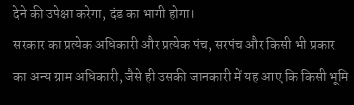देने की उपेक्षा करेगा, दंड का भागी होगा।
सरकार का प्रत्येक अधिकारी और प्रत्येक पंच, सरपंच और किसी भी प्रकार का अन्य ग्राम अधिकारी, जैसे ही उसकी जानकारी में यह आए कि किसी भूमि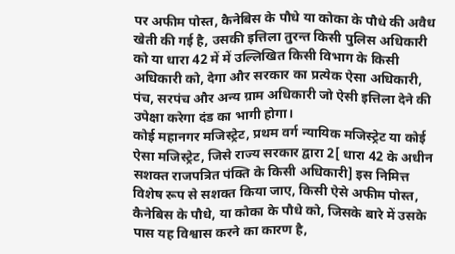पर अफीम पोस्त, कैनेबिस के पौधे या कोका के पौधे की अवैध खेती की गई है, उसकी इत्तिला तुरन्त किसी पुलिस अधिकारी को या धारा 42 में में उल्लिखित किसी विभाग के किसी अधिकारी को, देगा और सरकार का प्रत्येक ऐसा अधिकारी, पंच, सरपंच और अन्य ग्राम अधिकारी जो ऐसी इत्तिला देने की उपेक्षा करेगा दंड का भागी होगा।
कोई महानगर मजिस्ट्रेट, प्रथम वर्ग न्यायिक मजिस्ट्रेट या कोई ऐसा मजिस्ट्रेट, जिसे राज्य सरकार द्वारा 2[ धारा 42 के अधीन सशक्त राजपत्रित पंक्ति के किसी अधिकारी] इस निमित्त विशेष रूप से सशक्त किया जाए, किसी ऐसे अफीम पोस्त, कैनेबिस के पौधे, या कोका के पौधे को, जिसके बारे में उसके पास यह विश्वास करने का कारण है,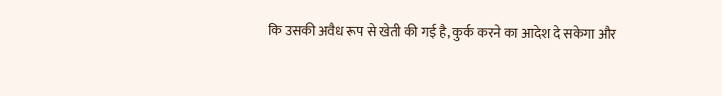कि उसकी अवैध रूप से खेती की गई है, कुर्क करने का आदेश दे सकेगा और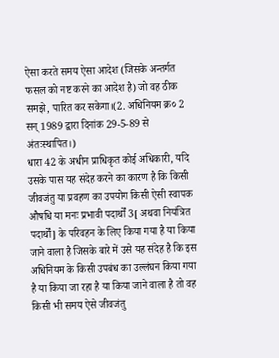ऐसा करते समय ऐसा आदेश (जिसके अन्तर्गत फसल को नष्ट करने का आदेश है) जो वह ठीक समझे, पारित कर सकेगा।(2. अधिनियम क्र० 2 सन् 1989 द्वारा दिनांक 29-5-89 से अंतःस्थापित।)
धारा 42 के अधीन प्राधिकृत कोई अधिकारी, यदि उसके पास यह संदेह करने का कारण है कि किसी जीवजंतु या प्रवहण का उपयोग किसी ऐसी स्वापक औषधि या मनः प्रभावी पदार्थों 3[ अथवा नियंत्रित पदार्थों] के परिवहन के लिए किया गया है या किया जाने वाला है जिसके बारे में उसे यह संदेह है कि इस अधिनियम के किसी उपबंध का उल्लंघन किया गया है या किया जा रहा है या किया जाने वाला है तो वह किसी भी समय ऐसे जीवजंतु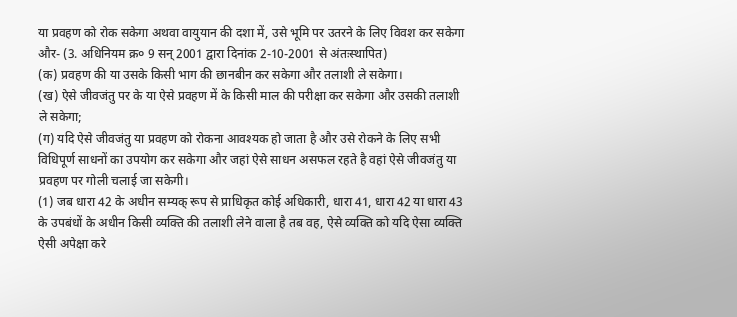या प्रवहण को रोक सकेगा अथवा वायुयान की दशा में, उसे भूमि पर उतरने के लिए विवश कर सकेगा और- (3. अधिनियम क्र० 9 सन् 2001 द्वारा दिनांक 2-10-2001 से अंतःस्थापित)
(क) प्रवहण की या उसके किसी भाग की छानबीन कर सकेगा और तलाशी ले सकेगा।
(ख) ऐसे जीवजंतु पर के या ऐसे प्रवहण में के किसी माल की परीक्षा कर सकेगा और उसकी तलाशी ले सकेगा;
(ग) यदि ऐसे जीवजंतु या प्रवहण को रोकना आवश्यक हो जाता है और उसे रोकने के लिए सभी विधिपूर्ण साधनों का उपयोग कर सकेगा और जहां ऐसे साधन असफल रहते है वहां ऐसे जीवजंतु या प्रवहण पर गोली चलाई जा सकेगी।
(1) जब धारा 42 के अधीन सम्यक् रूप से प्राधिकृत कोई अधिकारी, धारा 41, धारा 42 या धारा 43 के उपबंधों के अधीन किसी व्यक्ति की तलाशी लेने वाला है तब वह, ऐसे व्यक्ति को यदि ऐसा व्यक्ति ऐसी अपेक्षा करे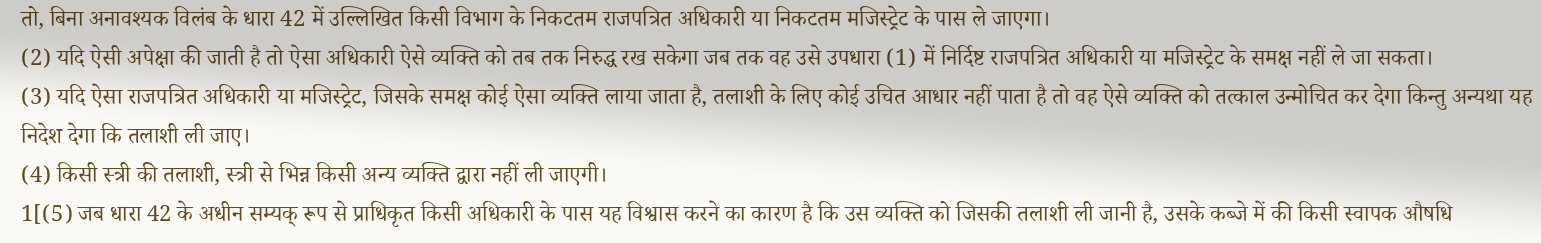तो, बिना अनावश्यक विलंब के धारा 42 में उल्लिखित किसी विभाग के निकटतम राजपत्रित अधिकारी या निकटतम मजिस्ट्रेट के पास ले जाएगा।
(2) यदि ऐसी अपेक्षा की जाती है तो ऐसा अधिकारी ऐसे व्यक्ति को तब तक निरुद्ध रख सकेगा जब तक वह उसे उपधारा (1) में निर्दिष्ट राजपत्रित अधिकारी या मजिस्ट्रेट के समक्ष नहीं ले जा सकता।
(3) यदि ऐसा राजपत्रित अधिकारी या मजिस्ट्रेट, जिसके समक्ष कोई ऐसा व्यक्ति लाया जाता है, तलाशी के लिए कोई उचित आधार नहीं पाता है तो वह ऐसे व्यक्ति को तत्काल उन्मोचित कर देगा किन्तु अन्यथा यह निदेश देगा कि तलाशी ली जाए।
(4) किसी स्त्री की तलाशी, स्त्री से भिन्न किसी अन्य व्यक्ति द्वारा नहीं ली जाएगी।
1[(5) जब धारा 42 के अधीन सम्यक् रूप से प्राधिकृत किसी अधिकारी के पास यह विश्वास करने का कारण है कि उस व्यक्ति को जिसकी तलाशी ली जानी है, उसके कब्जे में की किसी स्वापक औषधि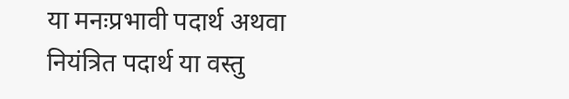या मनःप्रभावी पदार्थ अथवा नियंत्रित पदार्थ या वस्तु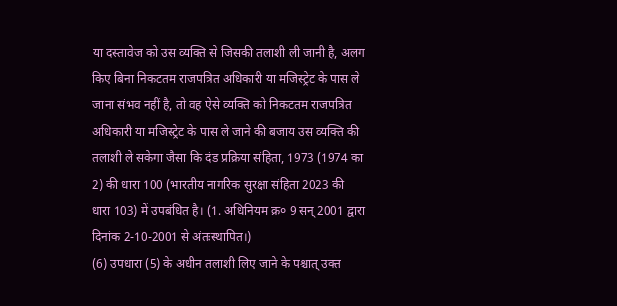या दस्तावेज को उस व्यक्ति से जिसकी तलाशी ली जानी है, अलग किए बिना निकटतम राजपत्रित अधिकारी या मजिस्ट्रेट के पास ले जाना संभव नहीं है, तो वह ऐसे व्यक्ति को निकटतम राजपत्रित अधिकारी या मजिस्ट्रेट के पास ले जाने की बजाय उस व्यक्ति की तलाशी ले सकेगा जैसा कि दंड प्रक्रिया संहिता, 1973 (1974 का 2) की धारा 100 (भारतीय नागरिक सुरक्षा संहिता 2023 की धारा 103) में उपबंधित है। (1. अधिनियम क्र० 9 सन् 2001 द्वारा दिनांक 2-10-2001 से अंतःस्थापित।)
(6) उपधारा (5) के अधीन तलाशी लिए जाने के पश्चात् उक्त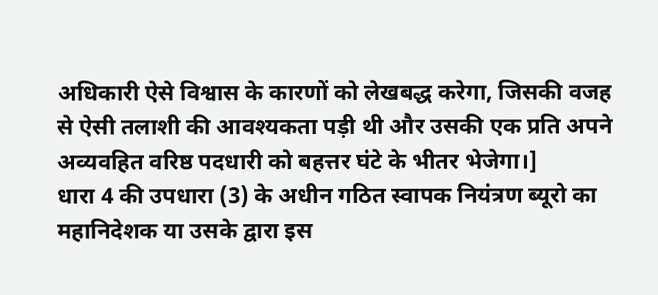अधिकारी ऐसे विश्वास के कारणों को लेखबद्ध करेगा, जिसकी वजह से ऐसी तलाशी की आवश्यकता पड़ी थी और उसकी एक प्रति अपने अव्यवहित वरिष्ठ पदधारी को बहत्तर घंटे के भीतर भेजेगा।]
धारा 4 की उपधारा (3) के अधीन गठित स्वापक नियंत्रण ब्यूरो का महानिदेशक या उसके द्वारा इस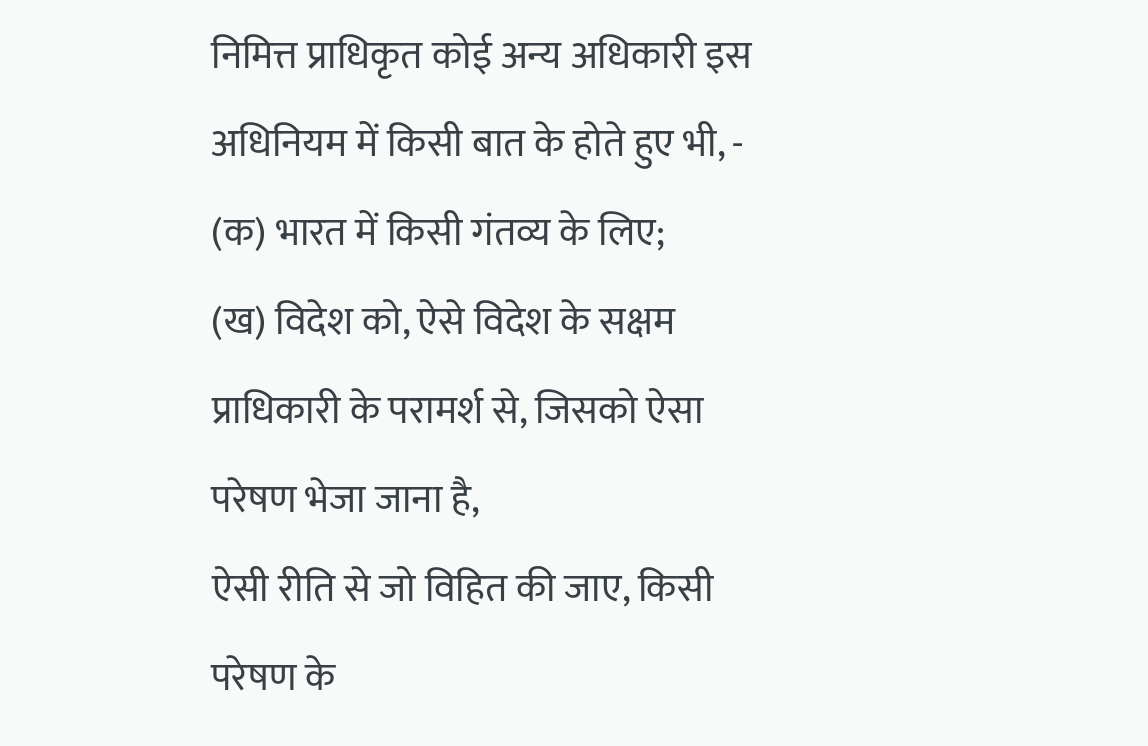निमित्त प्राधिकृत कोई अन्य अधिकारी इस अधिनियम में किसी बात के होते हुए भी, -
(क) भारत में किसी गंतव्य के लिए;
(ख) विदेश को, ऐसे विदेश के सक्षम प्राधिकारी के परामर्श से, जिसको ऐसा परेषण भेजा जाना है,
ऐसी रीति से जो विहित की जाए, किसी परेषण के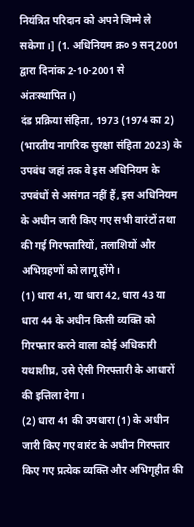नियंत्रित परिदान को अपने जिम्मे ले सकेगा।] (1. अधिनियम क्र० 9 सन् 2001 द्वारा दिनांक 2-10-2001 से अंतःस्थापित।)
दंड प्रक्रिया संहिता, 1973 (1974 का 2) (भारतीय नागरिक सुरक्षा संहिता 2023) के उपबंध जहां तक वे इस अधिनियम के उपबंधों से असंगत नहीं हैं, इस अधिनियम के अधीन जारी किए गए सभी वारंटों तथा की गई गिरफ्तारियों, तलाशियों और अभिग्रहणों को लागू होंगे।
(1) धारा 41, या धारा 42, धारा 43 या धारा 44 के अधीन किसी व्यक्ति को गिरफ्तार करने वाला कोई अधिकारी यथाशीघ्र, उसे ऐसी गिरफ्तारी के आधारों की इत्तिला देगा।
(2) धारा 41 की उपधारा (1) के अधीन जारी किए गए वारंट के अधीन गिरफ्तार किए गए प्रत्येक व्यक्ति और अभिगृहीत की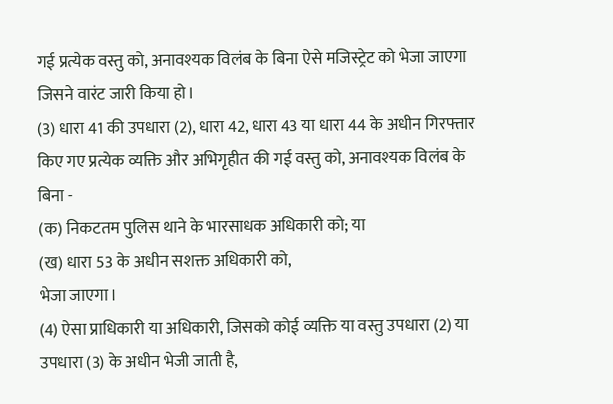गई प्रत्येक वस्तु को, अनावश्यक विलंब के बिना ऐसे मजिस्ट्रेट को भेजा जाएगा जिसने वारंट जारी किया हो।
(3) धारा 41 की उपधारा (2), धारा 42, धारा 43 या धारा 44 के अधीन गिरफ्तार किए गए प्रत्येक व्यक्ति और अभिगृहीत की गई वस्तु को, अनावश्यक विलंब के बिना -
(क) निकटतम पुलिस थाने के भारसाधक अधिकारी को; या
(ख) धारा 53 के अधीन सशक्त अधिकारी को,
भेजा जाएगा।
(4) ऐसा प्राधिकारी या अधिकारी, जिसको कोई व्यक्ति या वस्तु उपधारा (2) या उपधारा (3) के अधीन भेजी जाती है,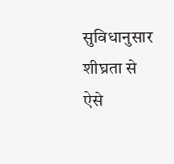सुविधानुसार शीघ्रता से ऐसे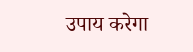उपाय करेगा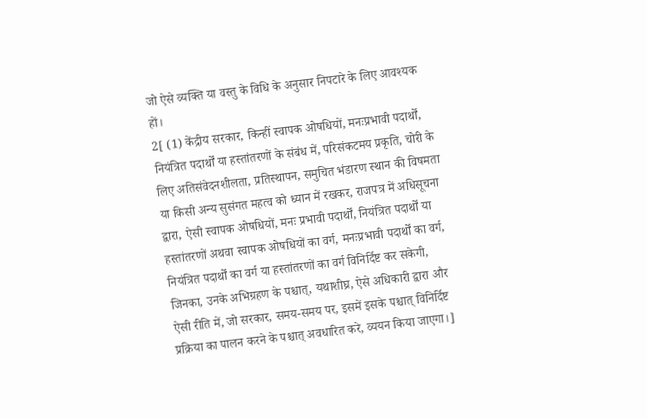जो ऐसे व्यक्ति या वस्तु के विधि के अनुसार निपटारे के लिए आवश्यक हों।
2[ (1) केंद्रीय सरकार, किन्हीं स्वापक ओषधियों, मनःप्रभावी पदार्थों, नियंत्रित पदार्थों या हस्तांतरणों के संबंध में, परिसंकटमय प्रकृति, चोरी के लिए अतिसंवेदनशीलता, प्रतिस्थापन, समुचित भंडारण स्थान की विषमता या किसी अन्य सुसंगत महत्व को ध्यान में रखकर, राजपत्र में अधिसूचना द्वारा, ऐसी स्वापक ओषधियों, मनः प्रभावी पदार्थों, नियंत्रित पदार्थों या हस्तांतरणों अथवा स्वापक ओषधियों का वर्ग, मनःप्रभावी पदार्थों का वर्ग, नियंत्रित पदार्थों का वर्ग या हस्तांतरणों का वर्ग विनिर्दिष्ट कर सकेगी, जिनका, उनके अभिग्रहण के पश्चात्, यथाशीघ्र, ऐसे अधिकारी द्वारा और ऐसी रीति में, जो सरकार, समय-समय पर, इसमें इसके पश्चात् विनिर्दिष्ट प्रक्रिया का पालन करने के पश्चात् अवधारित करे, व्ययन किया जाएगा।]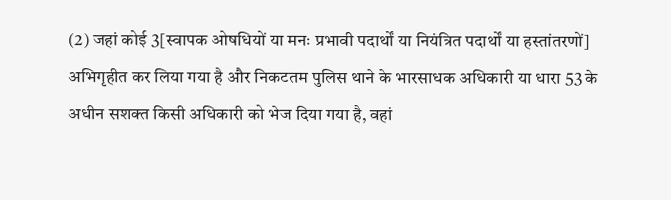(2) जहां कोई 3[स्वापक ओषधियों या मनः प्रभावी पदार्थों या नियंत्रित पदार्थों या हस्तांतरणों] अभिगृहीत कर लिया गया है और निकटतम पुलिस थाने के भारसाधक अधिकारी या धारा 53 के अधीन सशक्त किसी अधिकारी को भेज दिया गया है, वहां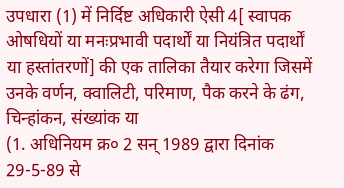उपधारा (1) में निर्दिष्ट अधिकारी ऐसी 4[ स्वापक ओषधियों या मनःप्रभावी पदार्थों या नियंत्रित पदार्थों या हस्तांतरणों] की एक तालिका तैयार करेगा जिसमें उनके वर्णन, क्वालिटी, परिमाण, पैक करने के ढंग, चिन्हांकन, संख्यांक या
(1. अधिनियम क्र० 2 सन् 1989 द्वारा दिनांक 29-5-89 से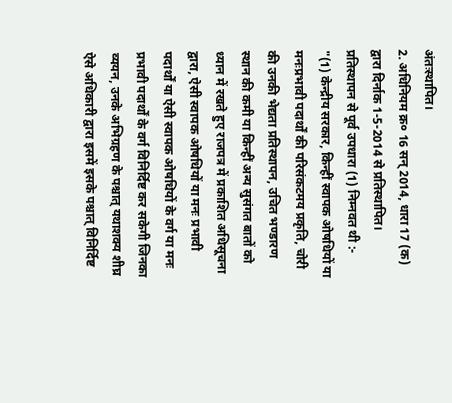अंतःस्थापित।
2. अधिनियम क्र० 16 सन् 2014, धारा 17 (क) द्वारा दिर्नाक 1-5-2014 से प्रतिस्थापित। प्रतिस्थापन से पूर्व उपधारा (1) निम्नवत थी :-
"(1) केन्द्रीय सरकार, किन्हीं स्वापक ओषधियों या मनःप्रभावी पदार्थों की परिसंकटमय प्रकृति, चोरी की उनकी भेद्यता प्रतिस्थापन, उचित भण्डारण स्थान की कमी या किन्हीं अन्य सुसंगत बातों को ध्यान में रखते हुए राजपत्र में प्रकाशित अधिसूचना द्वारा, ऐसी स्वापक ओषधियों या मनः प्रभावी पदार्थों या ऐसी स्वापक ओषधियों के वर्ग या मनः प्रभावी पदार्थों के वर्ग विनिर्दिष्ट कर सकेगी जिनका व्ययन, उनके अभिग्रहण के पश्चात् यथाशक्य शीघ्र ऐसे अधिकारी द्वारा इसमें इसके पश्चात् विनिर्दिष्ट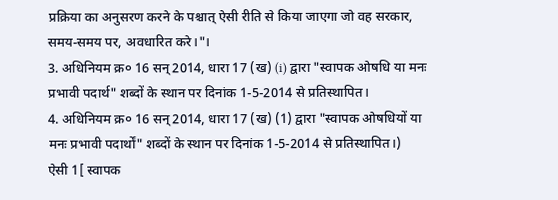प्रक्रिया का अनुसरण करने के पश्चात् ऐसी रीति से किया जाएगा जो वह सरकार, समय-समय पर, अवधारित करे।"।
3. अधिनियम क्र० 16 सन् 2014, धारा 17 (ख) (i) द्वारा "स्वापक ओषधि या मनः प्रभावी पदार्थ" शब्दों के स्थान पर दिनांक 1-5-2014 से प्रतिस्थापित।
4. अधिनियम क्र० 16 सन् 2014, धारा 17 (ख) (1) द्वारा "स्वापक ओषधियों या मनः प्रभावी पदार्थों" शब्दों के स्थान पर दिनांक 1-5-2014 से प्रतिस्थापित।)
ऐसी 1[ स्वापक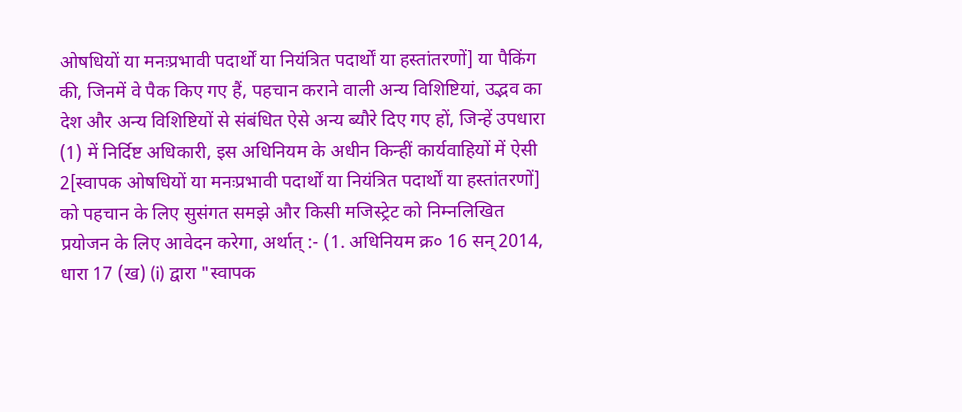ओषधियों या मनःप्रभावी पदार्थों या नियंत्रित पदार्थों या हस्तांतरणों] या पैकिंग की, जिनमें वे पैक किए गए हैं, पहचान कराने वाली अन्य विशिष्टियां, उद्भव का देश और अन्य विशिष्टियों से संबंधित ऐसे अन्य ब्यौरे दिए गए हों, जिन्हें उपधारा (1) में निर्दिष्ट अधिकारी, इस अधिनियम के अधीन किन्हीं कार्यवाहियों में ऐसी 2[स्वापक ओषधियों या मनःप्रभावी पदार्थों या नियंत्रित पदार्थों या हस्तांतरणों] को पहचान के लिए सुसंगत समझे और किसी मजिस्ट्रेट को निम्नलिखित प्रयोजन के लिए आवेदन करेगा, अर्थात् :- (1. अधिनियम क्र० 16 सन् 2014, धारा 17 (ख) (i) द्वारा "स्वापक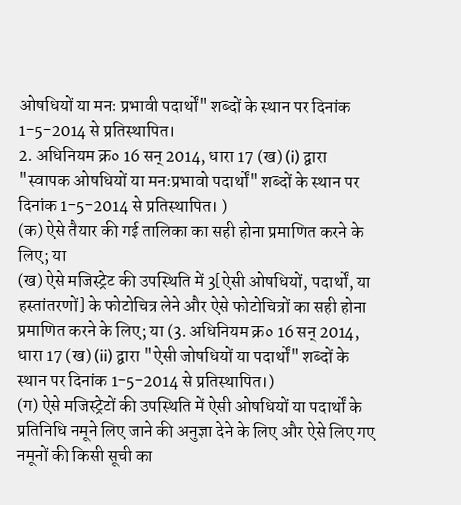ओषधियों या मनः प्रभावी पदार्थों" शब्दों के स्थान पर दिनांक 1-5-2014 से प्रतिस्थापित।
2. अधिनियम क्र० 16 सन् 2014, धारा 17 (ख) (i) द्वारा "स्वापक ओषधियों या मनःप्रभावो पदार्थों" शब्दों के स्थान पर दिनांक 1-5-2014 से प्रतिस्थापित। )
(क) ऐसे तैयार की गई तालिका का सही होना प्रमाणित करने के लिए; या
(ख) ऐसे मजिस्ट्रेट की उपस्थिति में 3[ऐसी ओषधियों, पदार्थों, या हस्तांतरणों] के फोटोचित्र लेने और ऐसे फोटोचित्रों का सही होना प्रमाणित करने के लिए; या (3. अधिनियम क्र० 16 सन् 2014, धारा 17 (ख) (ii) द्वारा "ऐसी जोषधियों या पदार्थों" शब्दों के स्थान पर दिनांक 1-5-2014 से प्रतिस्थापित।)
(ग) ऐसे मजिस्ट्रेटों की उपस्थिति में ऐसी ओषधियों या पदार्थों के प्रतिनिधि नमूने लिए जाने की अनुज्ञा देने के लिए और ऐसे लिए गए नमूनों की किसी सूची का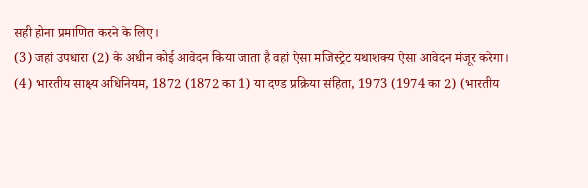सही होना प्रमाणित करने के लिए।
(3) जहां उपधारा (2) के अधीन कोई आवेदन किया जाता है वहां ऐसा मजिस्ट्रेट यथाशक्य ऐसा आवेदन मंजूर करेगा।
(4) भारतीय साक्ष्य अधिनियम, 1872 (1872 का 1) या दण्ड प्रक्रिया संहिता, 1973 (1974 का 2) (भारतीय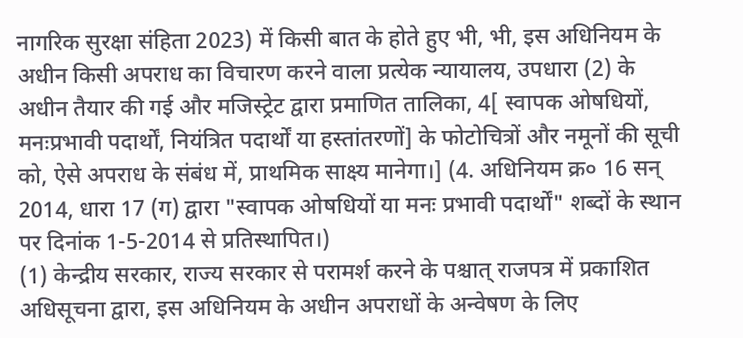नागरिक सुरक्षा संहिता 2023) में किसी बात के होते हुए भी, भी, इस अधिनियम के अधीन किसी अपराध का विचारण करने वाला प्रत्येक न्यायालय, उपधारा (2) के अधीन तैयार की गई और मजिस्ट्रेट द्वारा प्रमाणित तालिका, 4[ स्वापक ओषधियों, मनःप्रभावी पदार्थों, नियंत्रित पदार्थों या हस्तांतरणों] के फोटोचित्रों और नमूनों की सूची को, ऐसे अपराध के संबंध में, प्राथमिक साक्ष्य मानेगा।] (4. अधिनियम क्र० 16 सन् 2014, धारा 17 (ग) द्वारा "स्वापक ओषधियों या मनः प्रभावी पदार्थों" शब्दों के स्थान पर दिनांक 1-5-2014 से प्रतिस्थापित।)
(1) केन्द्रीय सरकार, राज्य सरकार से परामर्श करने के पश्चात् राजपत्र में प्रकाशित अधिसूचना द्वारा, इस अधिनियम के अधीन अपराधों के अन्वेषण के लिए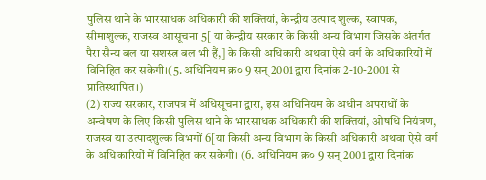पुलिस थाने के भारसाधक अधिकारी की शक्तियां, केन्द्रीय उत्पाद शुल्क, स्वापक, सीमाशुल्क, राजस्व आसूचना 5[ या केन्द्रीय सरकार के किसी अन्य विभाग जिसके अंतर्गत पैरा सैन्य बल या सशस्त्र बल भी हैं,] के किसी अधिकारी अथवा ऐसे वर्ग के अधिकारियों में विनिहित कर सकेगी।(5. अधिनियम क्र० 9 सन् 2001 द्वारा दिनांक 2-10-2001 से प्रातिस्थापित।)
(2) राज्य सरकार, राजपत्र में अधिसूचना द्वारा, इस अधिनियम के अधीन अपराधों के अन्वेषण के लिए किसी पुलिस थाने के भारसाधक अधिकारी की शक्तियां, ओषधि नियंत्रण, राजस्व या उत्पादशुल्क विभगों 6[या किसी अन्य विभाग के किसी अधिकारी अथवा ऐसे वर्ग के अधिकारियों में विनिहित कर सकेगी। (6. अधिनियम क्र० 9 सन् 2001 द्वारा दिनांक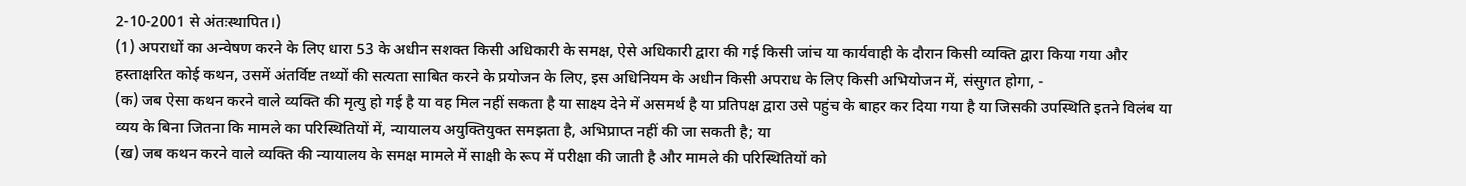2-10-2001 से अंतःस्थापित।)
(1) अपराधों का अन्वेषण करने के लिए धारा 53 के अधीन सशक्त किसी अधिकारी के समक्ष, ऐसे अधिकारी द्वारा की गई किसी जांच या कार्यवाही के दौरान किसी व्यक्ति द्वारा किया गया और हस्ताक्षरित कोई कथन, उसमें अंतर्विष्ट तथ्यों की सत्यता साबित करने के प्रयोजन के लिए, इस अधिनियम के अधीन किसी अपराध के लिए किसी अभियोजन में, संसुगत होगा, -
(क) जब ऐसा कथन करने वाले व्यक्ति की मृत्यु हो गई है या वह मिल नहीं सकता है या साक्ष्य देने में असमर्थ है या प्रतिपक्ष द्वारा उसे पहुंच के बाहर कर दिया गया है या जिसकी उपस्थिति इतने विलंब या व्यय के बिना जितना कि मामले का परिस्थितियों में, न्यायालय अयुक्तियुक्त समझता है, अभिप्राप्त नहीं की जा सकती है; या
(ख) जब कथन करने वाले व्यक्ति की न्यायालय के समक्ष मामले में साक्षी के रूप में परीक्षा की जाती है और मामले की परिस्थितियों को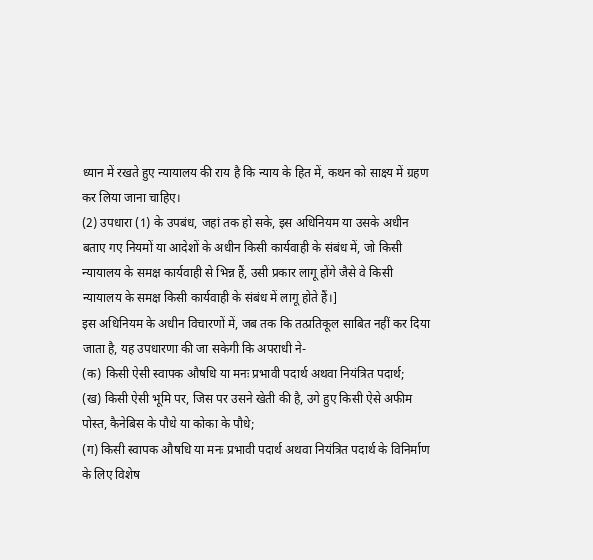ध्यान में रखते हुए न्यायालय की राय है कि न्याय के हित में, कथन को साक्ष्य में ग्रहण कर लिया जाना चाहिए।
(2) उपधारा (1) के उपबंध, जहां तक हो सके, इस अधिनियम या उसके अधीन बताए गए नियमों या आदेशों के अधीन किसी कार्यवाही के संबंध में, जो किसी न्यायालय के समक्ष कार्यवाही से भिन्न हैं, उसी प्रकार लागू होंगे जैसे वे किसी न्यायालय के समक्ष किसी कार्यवाही के संबंध में लागू होते हैं।]
इस अधिनियम के अधीन विचारणों में, जब तक कि तत्प्रतिकूल साबित नहीं कर दिया जाता है, यह उपधारणा की जा सकेगी कि अपराधी ने-
(क) किसी ऐसी स्वापक औषधि या मनः प्रभावी पदार्थ अथवा नियंत्रित पदार्थ;
(ख) किसी ऐसी भूमि पर, जिस पर उसने खेती की है, उगे हुए किसी ऐसे अफीम पोस्त, कैनेबिस के पौधे या कोका के पौधे;
(ग) किसी स्वापक औषधि या मनः प्रभावी पदार्थ अथवा नियंत्रित पदार्थ के विनिर्माण के लिए विशेष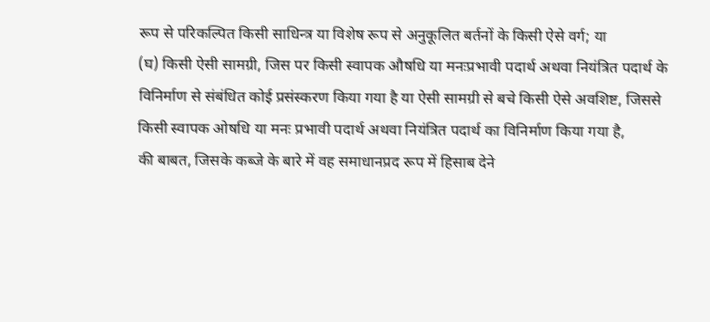रूप से परिकल्पित किसी साधिन्त्र या विशेष रूप से अनुकूलित बर्तनों के किसी ऐसे वर्ग; या
(घ) किसी ऐसी सामग्री, जिस पर किसी स्वापक औषधि या मनःप्रभावी पदार्थ अथवा नियंत्रित पदार्थ के विनिर्माण से संबंधित कोई प्रसंस्करण किया गया है या ऐसी सामग्री से बचे किसी ऐसे अवशिष्ट, जिससे किसी स्वापक ओषधि या मनः प्रभावी पदार्थ अथवा नियंत्रित पदार्थ का विनिर्माण किया गया है,
की बाबत, जिसके कब्जे के बारे में वह समाधानप्रद रूप में हिसाब देने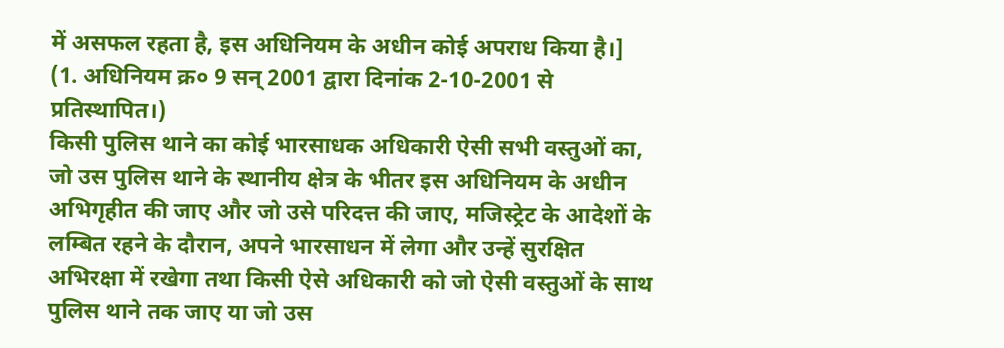में असफल रहता है, इस अधिनियम के अधीन कोई अपराध किया है।] (1. अधिनियम क्र० 9 सन् 2001 द्वारा दिनांक 2-10-2001 से प्रतिस्थापित।)
किसी पुलिस थाने का कोई भारसाधक अधिकारी ऐसी सभी वस्तुओं का, जो उस पुलिस थाने के स्थानीय क्षेत्र के भीतर इस अधिनियम के अधीन अभिगृहीत की जाए और जो उसे परिदत्त की जाए, मजिस्ट्रेट के आदेशों के लम्बित रहने के दौरान, अपने भारसाधन में लेगा और उन्हें सुरक्षित अभिरक्षा में रखेगा तथा किसी ऐसे अधिकारी को जो ऐसी वस्तुओं के साथ पुलिस थाने तक जाए या जो उस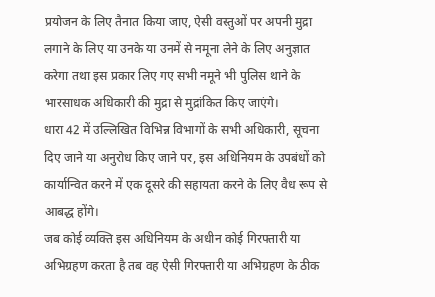प्रयोजन के लिए तैनात किया जाए, ऐसी वस्तुओं पर अपनी मुद्रा लगाने के लिए या उनके या उनमें से नमूना लेने के लिए अनुज्ञात करेगा तथा इस प्रकार लिए गए सभी नमूने भी पुलिस थाने के भारसाधक अधिकारी की मुद्रा से मुद्रांकित किए जाएंगे।
धारा 42 में उल्लिखित विभिन्न विभागों के सभी अधिकारी, सूचना दिए जाने या अनुरोध किए जाने पर, इस अधिनियम के उपबंधों को कार्यान्वित करने में एक दूसरे की सहायता करने के लिए वैध रूप से आबद्ध होंगे।
जब कोई व्यक्ति इस अधिनियम के अधीन कोई गिरफ्तारी या अभिग्रहण करता है तब वह ऐसी गिरफ्तारी या अभिग्रहण के ठीक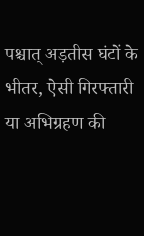पश्चात् अड़तीस घंटों के भीतर, ऐसी गिरफ्तारी या अभिग्रहण की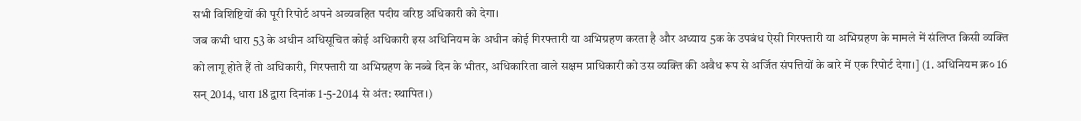सभी विशिष्टियों की पूरी रिपोर्ट अपने अव्यवहित पदीय वरिष्ठ अधिकारी को देगा।
जब कभी धारा 53 के अधीन अधिसूचित कोई अधिकारी इस अधिनियम के अधीन कोई गिरफ्तारी या अभिग्रहण करता है और अध्याय 5क के उपबंध ऐसी गिरफ्तारी या अभिग्रहण के मामले में संलिप्त किसी व्यक्ति को लागू होते हैं तो अधिकारी, गिरफ्तारी या अभिग्रहण के नब्बे दिन के भीतर, अधिकारिता वाले सक्षम प्राधिकारी को उस व्यक्ति की अवैध रूप से अर्जित संपत्तियों के बारे में एक रिपोर्ट देगा।] (1. अधिनियम क्र० 16 सन् 2014, धारा 18 द्वारा दिनांक 1-5-2014 से अंत: स्थापित।)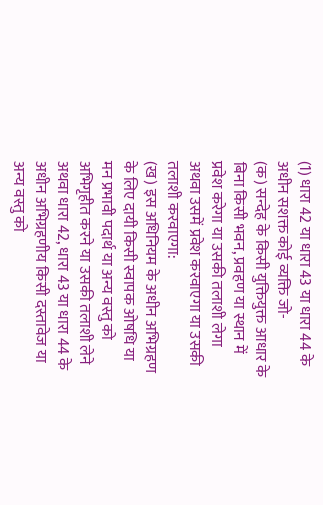(1) धारा 42 या धारा 43 या धारा 44 के अधीन सशक्त कोई व्यक्ति जो-
(क) सन्देह के किसी युक्तियुक्त आधार के बिना किसी भवन, प्रवहण या स्थान में प्रवेश करेगा या उसकी तलाशी लेगा अथवा उसमें प्रवेश करवाएगा या उसकी तलाशी करवाएगा:
(ख) इस अधिनियम के अधीन अभिग्रहण के लिए दायी किसी स्वापक ओषधि या मन प्रभावी पदार्थ या अन्य वस्तु को अभिगृहीत करने या उसकी तलाशी लेने अथवा धारा 42, धारा 43 या धारा 44 के अधीन अभिग्रहणीय किसी दस्तावेज या अन्य वस्तु को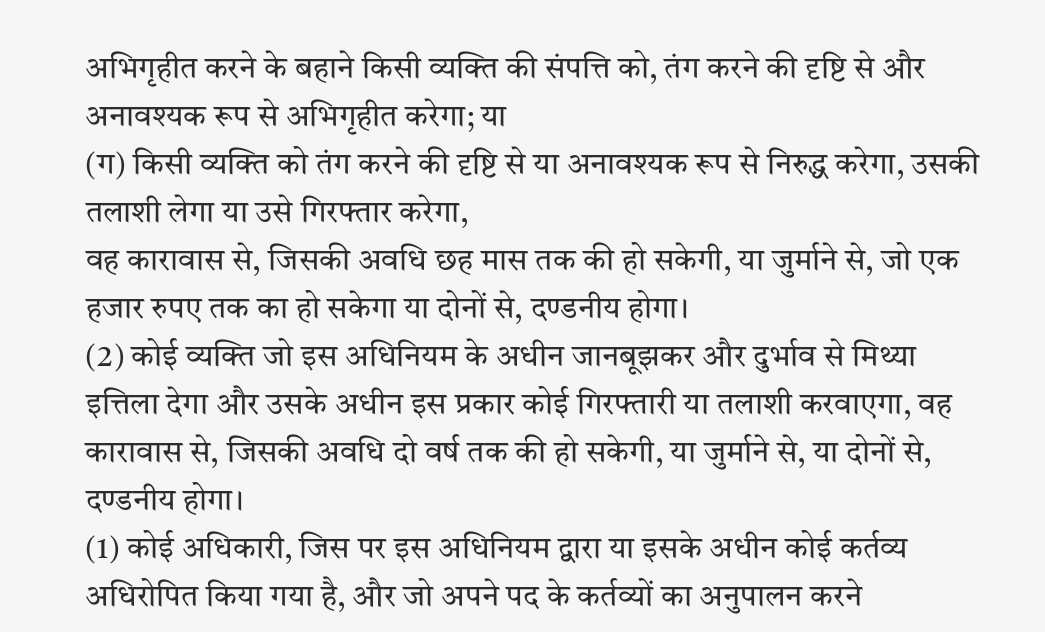अभिगृहीत करने के बहाने किसी व्यक्ति की संपत्ति को, तंग करने की दृष्टि से और अनावश्यक रूप से अभिगृहीत करेगा; या
(ग) किसी व्यक्ति को तंग करने की दृष्टि से या अनावश्यक रूप से निरुद्ध करेगा, उसकी तलाशी लेगा या उसे गिरफ्तार करेगा,
वह कारावास से, जिसकी अवधि छह मास तक की हो सकेगी, या जुर्माने से, जो एक हजार रुपए तक का हो सकेगा या दोनों से, दण्डनीय होगा।
(2) कोई व्यक्ति जो इस अधिनियम के अधीन जानबूझकर और दुर्भाव से मिथ्या इत्तिला देगा और उसके अधीन इस प्रकार कोई गिरफ्तारी या तलाशी करवाएगा, वह कारावास से, जिसकी अवधि दो वर्ष तक की हो सकेगी, या जुर्माने से, या दोनों से, दण्डनीय होगा।
(1) कोई अधिकारी, जिस पर इस अधिनियम द्वारा या इसके अधीन कोई कर्तव्य अधिरोपित किया गया है, और जो अपने पद के कर्तव्यों का अनुपालन करने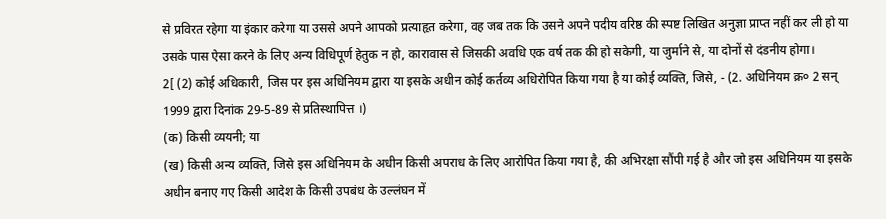से प्रविरत रहेगा या इंकार करेगा या उससे अपने आपको प्रत्याहृत करेगा, वह जब तक कि उसने अपने पदीय वरिष्ठ की स्पष्ट लिखित अनुज्ञा प्राप्त नहीं कर ली हो या उसके पास ऐसा करने के लिए अन्य विधिपूर्ण हेतुक न हो, कारावास से जिसकी अवधि एक वर्ष तक की हो सकेगी, या जुर्माने से, या दोनों से दंडनीय होगा।
2[ (2) कोई अधिकारी, जिस पर इस अधिनियम द्वारा या इसके अधीन कोई कर्तव्य अधिरोपित किया गया है या कोई व्यक्ति, जिसे, - (2. अधिनियम क्र० 2 सन् 1999 द्वारा दिनांक 29-5-89 से प्रतिस्थापित्त ।)
(क) किसी व्ययनी; या
(ख) किसी अन्य व्यक्ति, जिसे इस अधिनियम के अधीन किसी अपराध के लिए आरोपित किया गया है, की अभिरक्षा सौंपी गई है और जो इस अधिनियम या इसके अधीन बनाए गए किसी आदेश के किसी उपबंध के उल्लंघन में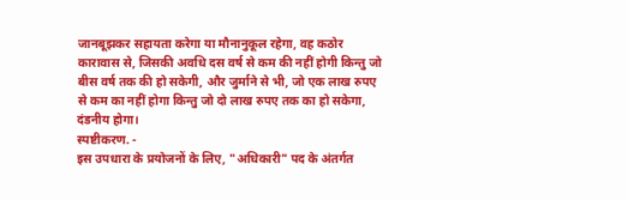जानबूझकर सहायता करेगा या मौनानुकूल रहेगा, वह कठोर कारावास से, जिसकी अवधि दस वर्ष से कम की नहीं होगी किन्तु जो बीस वर्ष तक की हो सकेगी, और जुर्माने से भी, जो एक लाख रुपए से कम का नहीं होगा किन्तु जो दो लाख रुपए तक का हो सकेगा, दंडनीय होगा।
स्पष्टीकरण. -
इस उपधारा के प्रयोजनों के लिए, "अधिकारी" पद के अंतर्गत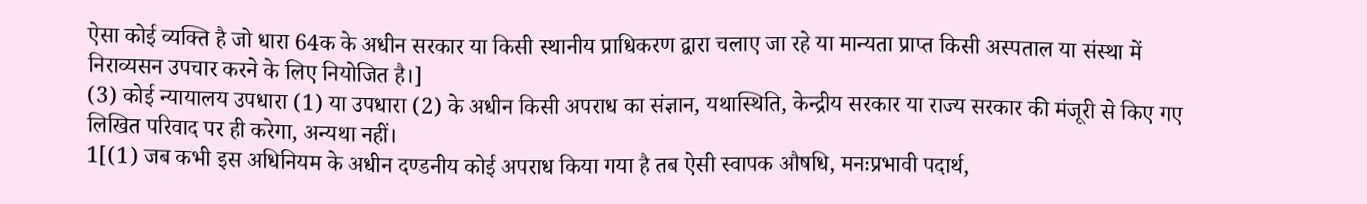ऐसा कोई व्यक्ति है जो धारा 64क के अधीन सरकार या किसी स्थानीय प्राधिकरण द्वारा चलाए जा रहे या मान्यता प्राप्त किसी अस्पताल या संस्था में निराव्यसन उपचार करने के लिए नियोजित है।]
(3) कोई न्यायालय उपधारा (1) या उपधारा (2) के अधीन किसी अपराध का संज्ञान, यथास्थिति, केन्द्रीय सरकार या राज्य सरकार की मंजूरी से किए गए लिखित परिवाद पर ही करेगा, अन्यथा नहीं।
1[(1) जब कभी इस अधिनियम के अधीन दण्डनीय कोई अपराध किया गया है तब ऐसी स्वापक औषधि, मनःप्रभावी पदार्थ,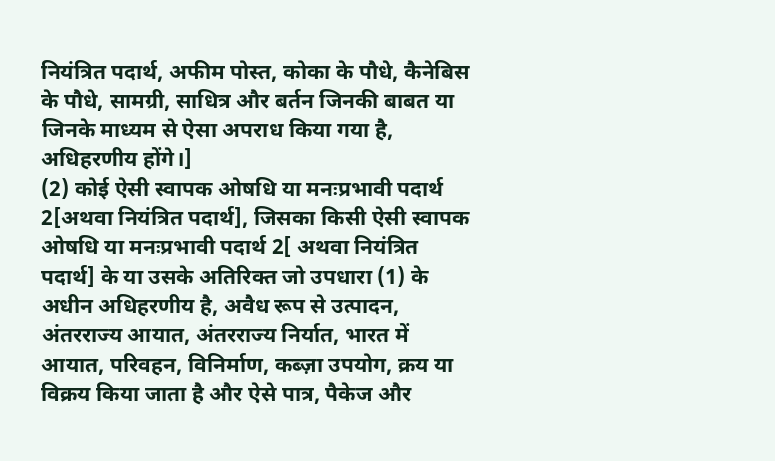नियंत्रित पदार्थ, अफीम पोस्त, कोका के पौधे, कैनेबिस के पौधे, सामग्री, साधित्र और बर्तन जिनकी बाबत या जिनके माध्यम से ऐसा अपराध किया गया है, अधिहरणीय होंगे।]
(2) कोई ऐसी स्वापक ओषधि या मनःप्रभावी पदार्थ 2[अथवा नियंत्रित पदार्थ], जिसका किसी ऐसी स्वापक ओषधि या मनःप्रभावी पदार्थ 2[ अथवा नियंत्रित पदार्थ] के या उसके अतिरिक्त जो उपधारा (1) के अधीन अधिहरणीय है, अवैध रूप से उत्पादन, अंतरराज्य आयात, अंतरराज्य निर्यात, भारत में आयात, परिवहन, विनिर्माण, कब्ज़ा उपयोग, क्रय या विक्रय किया जाता है और ऐसे पात्र, पैकेज और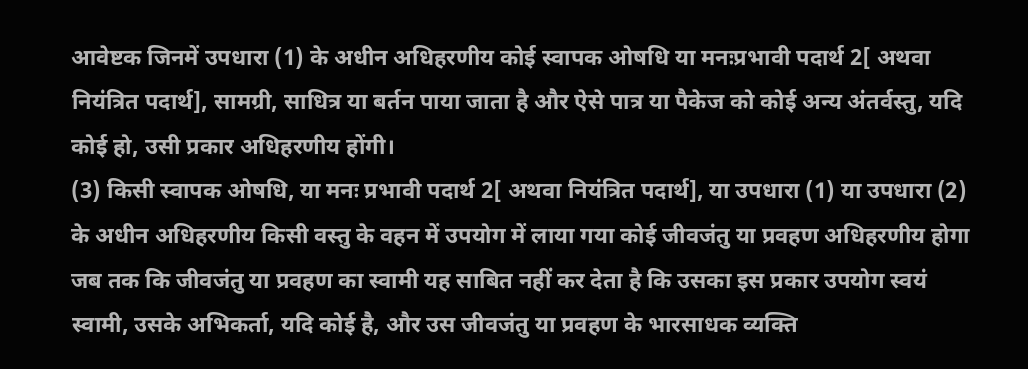आवेष्टक जिनमें उपधारा (1) के अधीन अधिहरणीय कोई स्वापक ओषधि या मनःप्रभावी पदार्थ 2[ अथवा नियंत्रित पदार्थ], सामग्री, साधित्र या बर्तन पाया जाता है और ऐसे पात्र या पैकेज को कोई अन्य अंतर्वस्तु, यदि कोई हो, उसी प्रकार अधिहरणीय होंगी।
(3) किसी स्वापक ओषधि, या मनः प्रभावी पदार्थ 2[ अथवा नियंत्रित पदार्थ], या उपधारा (1) या उपधारा (2) के अधीन अधिहरणीय किसी वस्तु के वहन में उपयोग में लाया गया कोई जीवजंतु या प्रवहण अधिहरणीय होगा जब तक कि जीवजंतु या प्रवहण का स्वामी यह साबित नहीं कर देता है कि उसका इस प्रकार उपयोग स्वयं स्वामी, उसके अभिकर्ता, यदि कोई है, और उस जीवजंतु या प्रवहण के भारसाधक व्यक्ति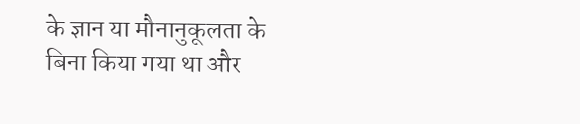के ज्ञान या मौनानुकूलता के बिना किया गया था और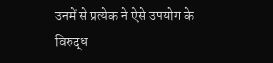उनमें से प्रत्येक ने ऐसे उपयोग के विरुद्ध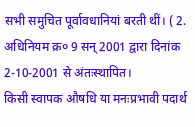सभी समुचित पूर्वावधानियां बरती थीं। ( 2. अधिनियम क्र० 9 सन् 2001 द्वारा दिनांक 2-10-2001 से अंतःस्थापित।
किसी स्वापक औषधि या मनःप्रभावी पदार्थ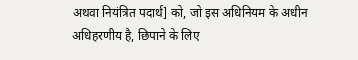अथवा नियंत्रित पदार्थ] को, जो इस अधिनियम के अधीन अधिहरणीय है, छिपाने के लिए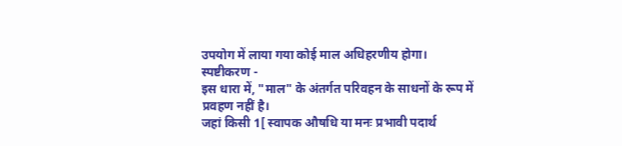उपयोग में लाया गया कोई माल अधिहरणीय होगा।
स्पष्टीकरण -
इस धारा में, "माल" के अंतर्गत परिवहन के साधनों के रूप में प्रवहण नहीं है।
जहां किसी 1[ स्वापक औषधि या मनः प्रभावी पदार्थ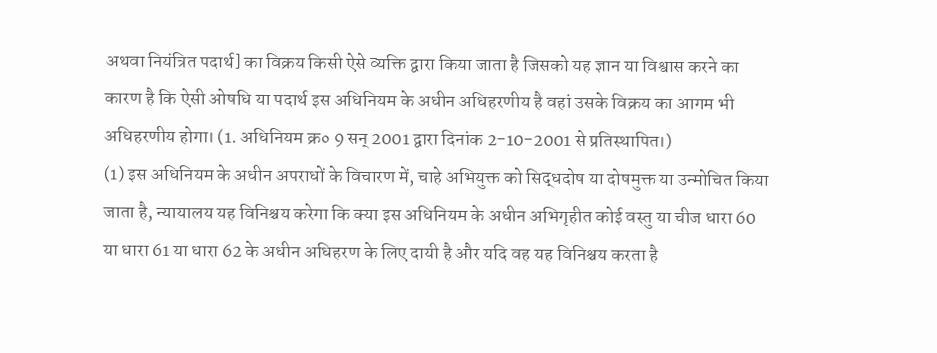अथवा नियंत्रित पदार्थ] का विक्रय किसी ऐसे व्यक्ति द्वारा किया जाता है जिसको यह ज्ञान या विश्वास करने का कारण है कि ऐसी ओषधि या पदार्थ इस अधिनियम के अधीन अधिहरणीय है वहां उसके विक्रय का आगम भी अधिहरणीय होगा। (1. अधिनियम क्र० 9 सन् 2001 द्वारा दिनांक 2-10-2001 से प्रतिस्थापित।)
(1) इस अधिनियम के अधीन अपराधों के विचारण में, चाहे अभियुक्त को सिद्धदोष या दोषमुक्त या उन्मोचित किया जाता है, न्यायालय यह विनिश्चय करेगा कि क्या इस अधिनियम के अधीन अभिगृहीत कोई वस्तु या चीज धारा 60 या धारा 61 या धारा 62 के अधीन अधिहरण के लिए दायी है और यदि वह यह विनिश्चय करता है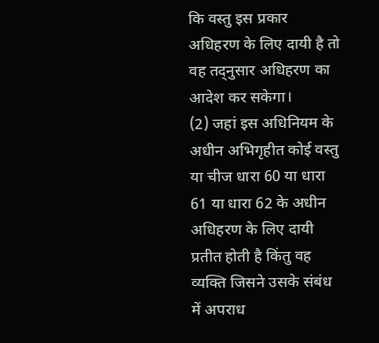कि वस्तु इस प्रकार अधिहरण के लिए दायी है तो वह तद्नुसार अधिहरण का आदेश कर सकेगा।
(2) जहां इस अधिनियम के अधीन अभिगृहीत कोई वस्तु या चीज धारा 60 या धारा 61 या धारा 62 के अधीन अधिहरण के लिए दायी प्रतीत होती है किंतु वह व्यक्ति जिसने उसके संबंध में अपराध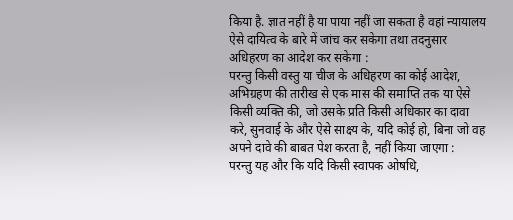किया है. ज्ञात नहीं है या पाया नहीं जा सकता है वहां न्यायालय ऐसे दायित्व के बारे में जांच कर सकेगा तथा तदनुसार अधिहरण का आदेश कर सकेगा :
परन्तु किसी वस्तु या चीज के अधिहरण का कोई आदेश, अभिग्रहण की तारीख से एक मास की समाप्ति तक या ऐसे किसी व्यक्ति की, जो उसके प्रति किसी अधिकार का दावा करे, सुनवाई के और ऐसे साक्ष्य के, यदि कोई हो, बिना जो वह अपने दावे की बाबत पेश करता है, नहीं किया जाएगा :
परन्तु यह और कि यदि किसी स्वापक ओषधि,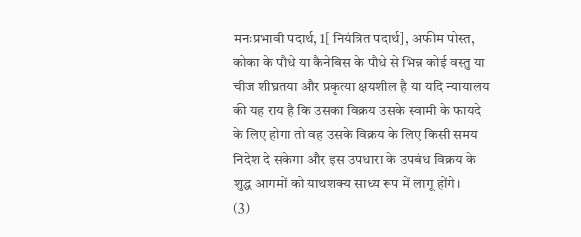मनःप्रभावी पदार्थ, 1[ नियंत्रित पदार्थ], अफीम पोस्त, कोका के पौधे या कैनेबिस के पौधे से भिन्न कोई वस्तु या चीज शीघ्रतया और प्रकृत्या क्षयशील है या यदि न्यायालय की यह राय है कि उसका विक्रय उसके स्वामी के फायदे के लिए होगा तो वह उसके विक्रय के लिए किसी समय निदेश दे सकेगा और इस उपधारा के उपबंध विक्रय के शुद्ध आगमों को याथशक्य साध्य रूप में लागू होंगे।
(3)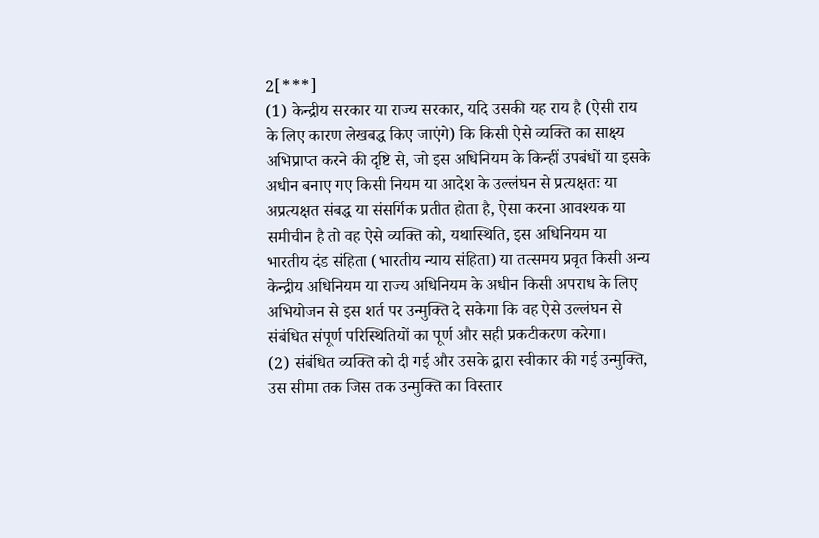2[***]
(1) केन्द्रीय सरकार या राज्य सरकार, यदि उसकी यह राय है (ऐसी राय के लिए कारण लेखबद्ध किए जाएंगे) कि किसी ऐसे व्यक्ति का साक्ष्य अभिप्राप्त करने की दृष्टि से, जो इस अधिनियम के किन्हीं उपबंधों या इसके अधीन बनाए गए किसी नियम या आदेश के उल्लंघन से प्रत्यक्षतः या अप्रत्यक्षत संबद्ध या संसर्गिक प्रतीत होता है, ऐसा करना आवश्यक या समीचीन है तो वह ऐसे व्यक्ति को, यथास्थिति, इस अधिनियम या भारतीय दंड संहिता (भारतीय न्याय संहिता) या तत्समय प्रवृत किसी अन्य केन्द्रीय अधिनियम या राज्य अधिनियम के अधीन किसी अपराध के लिए अभियोजन से इस शर्त पर उन्मुक्ति दे सकेगा कि वह ऐसे उल्लंघन से संबंधित संपूर्ण परिस्थितियों का पूर्ण और सही प्रकटीकरण करेगा।
(2) संबंधित व्यक्ति को दी गई और उसके द्वारा स्वीकार की गई उन्मुक्ति, उस सीमा तक जिस तक उन्मुक्ति का विस्तार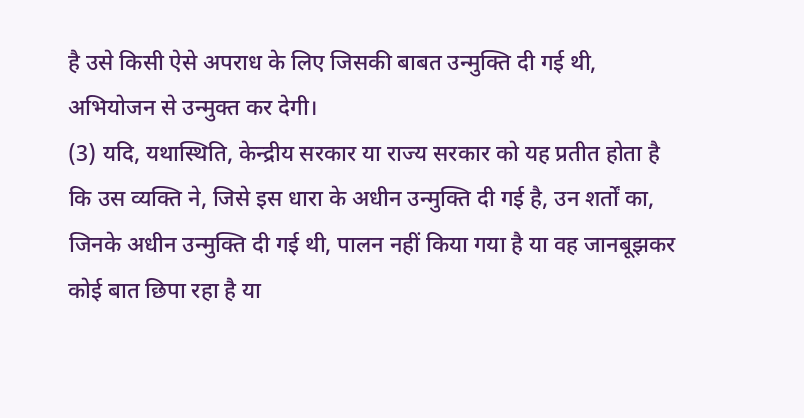है उसे किसी ऐसे अपराध के लिए जिसकी बाबत उन्मुक्ति दी गई थी, अभियोजन से उन्मुक्त कर देगी।
(3) यदि, यथास्थिति, केन्द्रीय सरकार या राज्य सरकार को यह प्रतीत होता है कि उस व्यक्ति ने, जिसे इस धारा के अधीन उन्मुक्ति दी गई है, उन शर्तों का, जिनके अधीन उन्मुक्ति दी गई थी, पालन नहीं किया गया है या वह जानबूझकर कोई बात छिपा रहा है या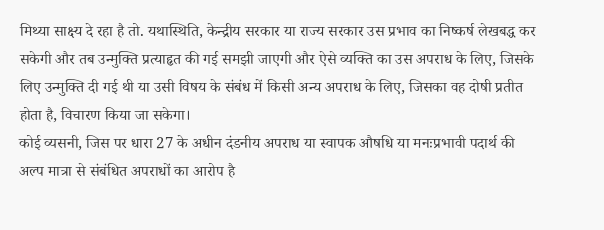मिथ्या साक्ष्य दे रहा है तो. यथास्थिति, केन्द्रीय सरकार या राज्य सरकार उस प्रभाव का निष्कर्ष लेखबद्ध कर सकेगी और तब उन्मुक्ति प्रत्याहृत की गई समझी जाएगी और ऐसे व्यक्ति का उस अपराध के लिए, जिसके लिए उन्मुक्ति दी गई थी या उसी विषय के संबंध में किसी अन्य अपराध के लिए, जिसका वह दोषी प्रतीत होता है, विचारण किया जा सकेगा।
कोई व्यसनी, जिस पर धारा 27 के अधीन दंडनीय अपराध या स्वापक औषधि या मनःप्रभावी पदार्थ की अल्प मात्रा से संबंधित अपराधों का आरोप है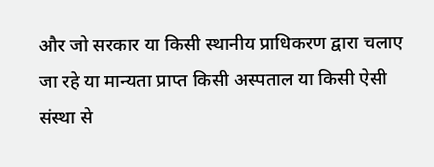और जो सरकार या किसी स्थानीय प्राधिकरण द्वारा चलाए जा रहे या मान्यता प्राप्त किसी अस्पताल या किसी ऐसी संस्था से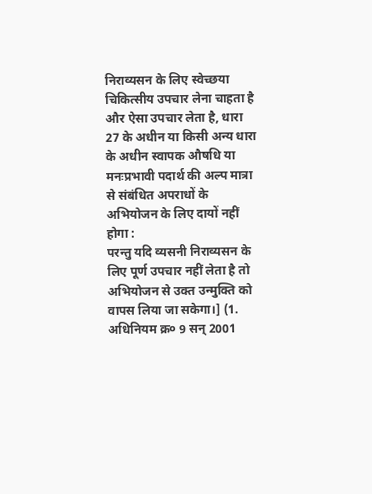निराव्यसन के लिए स्वेच्छया चिकित्सीय उपचार लेना चाहता है और ऐसा उपचार लेता है, धारा 27 के अधीन या किसी अन्य धारा के अधीन स्वापक औषधि या मनःप्रभावी पदार्थ की अल्प मात्रा से संबंधित अपराधों के अभियोजन के लिए दायों नहीं होगा :
परन्तु यदि व्यसनी निराव्यसन के लिए पूर्ण उपचार नहीं लेता है तो अभियोजन से उक्त उन्मुक्ति को वापस लिया जा सकेगा।] (1. अधिनियम क्र० 9 सन् 2001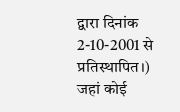द्वारा दिनांक 2-10-2001 से प्रतिस्थापित।)
जहां कोई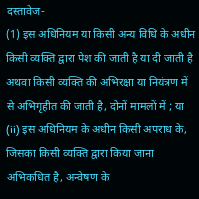दस्तावेज-
(1) इस अधिनियम या किसी अन्य विधि के अधीन किसी व्यक्ति द्वारा पेश की जाती है या दी जाती है अथवा किसी व्यक्ति की अभिरक्षा या नियंत्रण में से अभिगृहीत की जाती है, दोनों मामलों में ; या
(ii) इस अधिनियम के अधीन किसी अपराध के, जिसका किसी व्यक्ति द्वारा किया जाना अभिकधित है, अन्वेषण के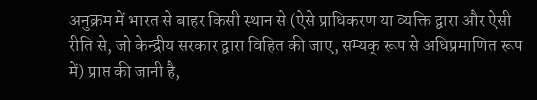अनुक्रम में भारत से बाहर किसी स्थान से (ऐसे प्राधिकरण या व्यक्ति द्वारा और ऐसी रीति से, जो केन्द्रीय सरकार द्वारा विहित की जाए, सम्यक् रूप से अधिप्रमाणित रूप में) प्राप्त की जानी है,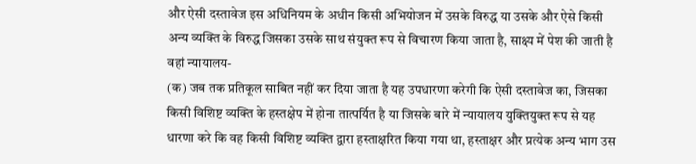और ऐसी दस्तावेज इस अधिनियम के अधीन किसी अभियोजन में उसके विरुद्ध या उसके और ऐसे किसी अन्य व्यक्ति के विरुद्ध जिसका उसके साथ संयुक्त रूप से विचारण किया जाता है, साक्ष्य में पेश की जाती है वहां न्यायालय-
(क) जब तक प्रतिकूल साबित नहीं कर दिया जाता है यह उपधारणा करेगी कि ऐसी दस्तावेज का, जिसका किसी विशिष्ट व्यक्ति के हस्तक्षेप में होना तात्पर्यित है या जिसके बारे में न्यायालय युक्तियुक्त रूप से यह धारणा करे कि वह किसी विशिष्ट व्यक्ति द्वारा हस्ताक्षरित किया गया था, हस्ताक्षर और प्रत्येक अन्य भाग उस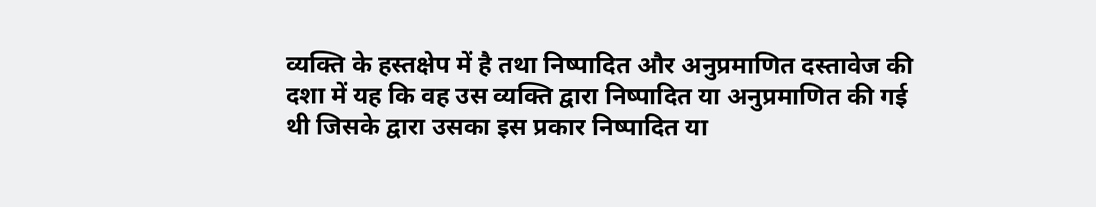व्यक्ति के हस्तक्षेप में है तथा निष्पादित और अनुप्रमाणित दस्तावेज की दशा में यह कि वह उस व्यक्ति द्वारा निष्पादित या अनुप्रमाणित की गई थी जिसके द्वारा उसका इस प्रकार निष्पादित या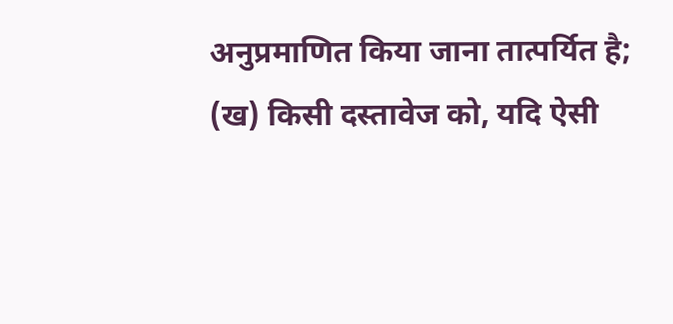अनुप्रमाणित किया जाना तात्पर्यित है;
(ख) किसी दस्तावेज को, यदि ऐसी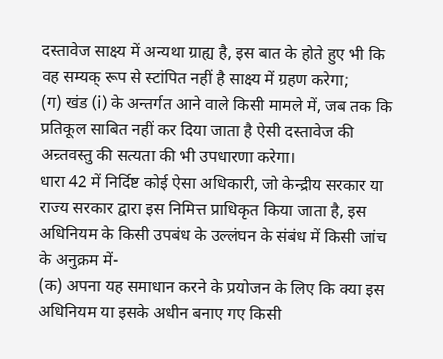दस्तावेज साक्ष्य में अन्यथा ग्राह्य है, इस बात के होते हुए भी कि वह सम्यक् रूप से स्टांपित नहीं है साक्ष्य में ग्रहण करेगा;
(ग) खंड (i) के अन्तर्गत आने वाले किसी मामले में, जब तक कि प्रतिकूल साबित नहीं कर दिया जाता है ऐसी दस्तावेज की अन्र्तवस्तु की सत्यता की भी उपधारणा करेगा।
धारा 42 में निर्दिष्ट कोई ऐसा अधिकारी, जो केन्द्रीय सरकार या राज्य सरकार द्वारा इस निमित्त प्राधिकृत किया जाता है, इस अधिनियम के किसी उपबंध के उल्लंघन के संबंध में किसी जांच के अनुक्रम में-
(क) अपना यह समाधान करने के प्रयोजन के लिए कि क्या इस अधिनियम या इसके अधीन बनाए गए किसी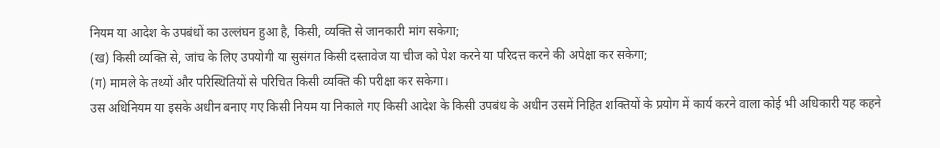नियम या आदेश के उपबंधों का उल्लंघन हुआ है, किसी, व्यक्ति से जानकारी मांग सकेगा;
(ख) किसी व्यक्ति से, जांच के लिए उपयोगी या सुसंगत किसी दस्तावेज या चीज को पेश करने या परिदत्त करने की अपेक्षा कर सकेगा;
(ग) मामले के तथ्यों और परिस्थितियों से परिचित किसी व्यक्ति की परीक्षा कर सकेगा।
उस अधिनियम या इसके अधीन बनाए गए किसी नियम या निकाले गए किसी आदेश के किसी उपबंध के अधीन उसमें निहित शक्तियों के प्रयोग में कार्य करने वाला कोई भी अधिकारी यह कहने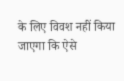के लिए विवश नहीं किया जाएगा कि ऐसे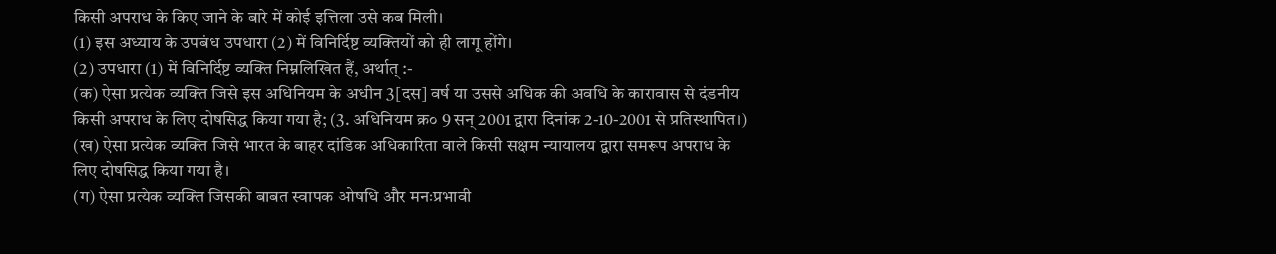किसी अपराध के किए जाने के बारे में कोई इत्तिला उसे कब मिली।
(1) इस अध्याय के उपबंध उपधारा (2) में विनिर्दिष्ट व्यक्तियों को ही लागू होंगे।
(2) उपधारा (1) में विनिर्दिष्ट व्यक्ति निम्नलिखित हैं, अर्थात् :-
(क) ऐसा प्रत्येक व्यक्ति जिसे इस अधिनियम के अधीन 3[दस] वर्ष या उससे अधिक की अवधि के कारावास से दंडनीय किसी अपराध के लिए दोषसिद्ध किया गया है; (3. अधिनियम क्र० 9 सन् 2001 द्वारा दिनांक 2-10-2001 से प्रतिस्थापित।)
(ख) ऐसा प्रत्येक व्यक्ति जिसे भारत के बाहर दांडिक अधिकारिता वाले किसी सक्षम न्यायालय द्वारा समरूप अपराध के लिए दोषसिद्ध किया गया है।
(ग) ऐसा प्रत्येक व्यक्ति जिसकी बाबत स्वापक ओषधि और मनःप्रभावी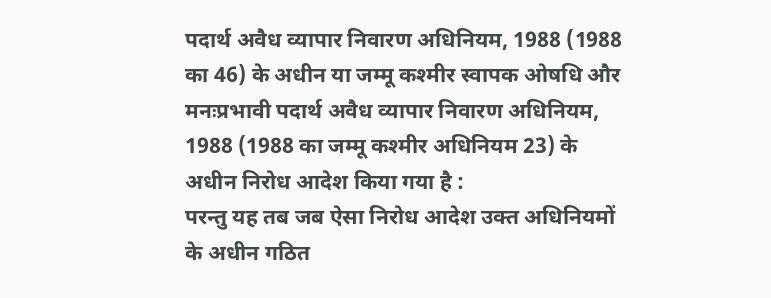पदार्थ अवैध व्यापार निवारण अधिनियम, 1988 (1988 का 46) के अधीन या जम्मू कश्मीर स्वापक ओषधि और मनःप्रभावी पदार्थ अवैध व्यापार निवारण अधिनियम, 1988 (1988 का जम्मू कश्मीर अधिनियम 23) के अधीन निरोध आदेश किया गया है :
परन्तु यह तब जब ऐसा निरोध आदेश उक्त अधिनियमों के अधीन गठित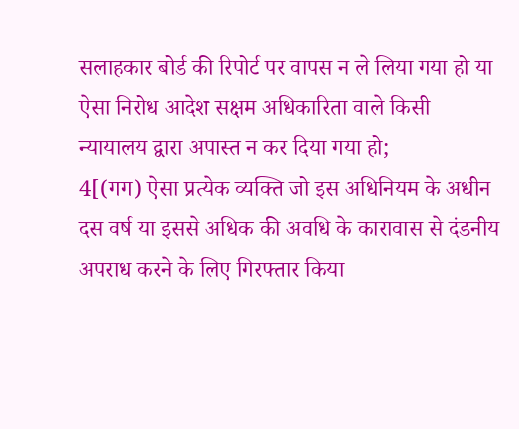सलाहकार बोर्ड की रिपोर्ट पर वापस न ले लिया गया हो या ऐसा निरोध आदेश सक्षम अधिकारिता वाले किसी न्यायालय द्वारा अपास्त न कर दिया गया हो;
4[(गग) ऐसा प्रत्येक व्यक्ति जो इस अधिनियम के अधीन दस वर्ष या इससे अधिक की अवधि के कारावास से दंडनीय अपराध करने के लिए गिरफ्तार किया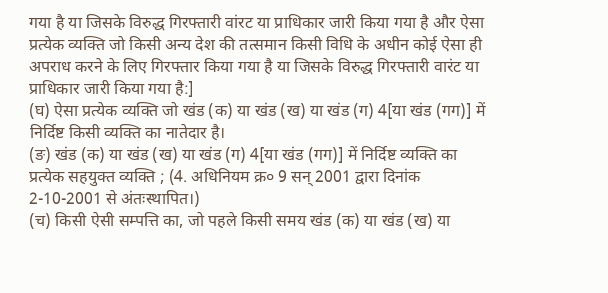गया है या जिसके विरुद्ध गिरफ्तारी वांरट या प्राधिकार जारी किया गया है और ऐसा प्रत्येक व्यक्ति जो किसी अन्य देश की तत्समान किसी विधि के अधीन कोई ऐसा ही अपराध करने के लिए गिरफ्तार किया गया है या जिसके विरुद्ध गिरफ्तारी वारंट या प्राधिकार जारी किया गया है:]
(घ) ऐसा प्रत्येक व्यक्ति जो खंड (क) या खंड (ख) या खंड (ग) 4[या खंड (गग)] में निर्दिष्ट किसी व्यक्ति का नातेदार है।
(ङ) खंड (क) या खंड (ख) या खंड (ग) 4[या खंड (गग)] में निर्दिष्ट व्यक्ति का प्रत्येक सहयुक्त व्यक्ति ; (4. अधिनियम क्र० 9 सन् 2001 द्वारा दिनांक 2-10-2001 से अंतःस्थापित।)
(च) किसी ऐसी सम्पत्ति का, जो पहले किसी समय खंड (क) या खंड (ख) या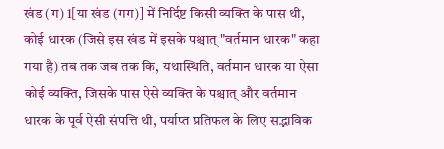खंड (ग) 1[या खंड (गग)] में निर्दिष्ट किसी व्यक्ति के पास थी, कोई धारक (जिसे इस खंड में इसके पश्चात् "वर्तमान धारक" कहा गया है) तब तक जब तक कि, यथास्थिति, वर्तमान धारक या ऐसा कोई व्यक्ति, जिसके पास ऐसे व्यक्ति के पश्चात् और वर्तमान धारक के पूर्व ऐसी संपत्ति थी, पर्याप्त प्रतिफल के लिए सद्भाविक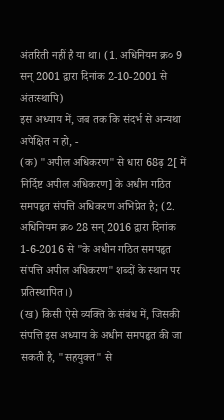अंतरिती नहीं है या था। (1. अधिनियम क्र० 9 सन् 2001 द्वारा दिनांक 2-10-2001 से अंतःस्थापि)
इस अध्याय में, जब तक कि संदर्भ से अन्यथा अपेक्षित न हो, -
(क) "अपील अधिकरण" से धारा 68ढ़ 2[ में निर्दिष्ट अपील अधिकरण] के अधीन गठित समपहृत संपत्ति अधिकरण अभिप्रेत है; (2. अधिनियम क्र० 28 सन् 2016 द्वारा दिनांक 1-6-2016 से "के अधीन गठित समपहृत संपत्ति अपील अधिकरण" शब्दों के स्थान पर प्रतिस्थापित।)
(ख) किसी ऐसे व्यक्ति के संबंध में, जिसकी संपत्ति इस अध्याय के अधीन समपहृत की जा सकती है, "सहयुक्त" से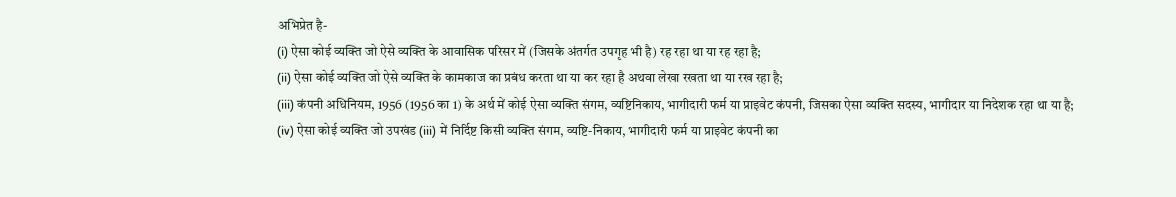अभिप्रेत है-
(i) ऐसा कोई व्यक्ति जो ऐसे व्यक्ति के आवासिक परिसर में (जिसके अंतर्गत उपगृह भी है) रह रहा था या रह रहा है;
(ii) ऐसा कोई व्यक्ति जो ऐसे व्यक्ति के कामकाज का प्रबंध करता था या कर रहा है अथवा लेखा रखता था या रख रहा है;
(iii) कंपनी अधिनियम, 1956 (1956 का 1) के अर्थ में कोई ऐसा व्यक्ति संगम, व्यष्टिनिकाय, भागीदारी फर्म या प्राइवेट कंपनी, जिसका ऐसा व्यक्ति सदस्य, भागीदार या निदेशक रहा था या है;
(iv) ऐसा कोई व्यक्ति जो उपखंड (iii) में निर्दिष्ट किसी व्यक्ति संगम, व्यष्टि-निकाय, भागीदारी फर्म या प्राइवेट कंपनी का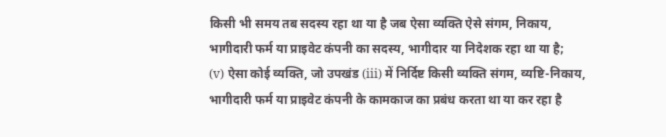किसी भी समय तब सदस्य रहा था या है जब ऐसा व्यक्ति ऐसे संगम, निकाय, भागीदारी फर्म या प्राइवेट कंपनी का सदस्य, भागीदार या निदेशक रहा था या है;
(v) ऐसा कोई व्यक्ति, जो उपखंड (iii) में निर्दिष्ट किसी व्यक्ति संगम, व्यष्टि-निकाय, भागीदारी फर्म या प्राइवेट कंपनी के कामकाज का प्रबंध करता था या कर रहा है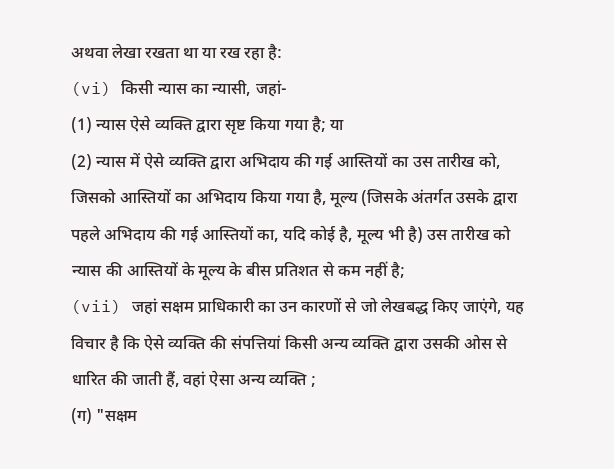अथवा लेखा रखता था या रख रहा है:
(vi) किसी न्यास का न्यासी, जहां-
(1) न्यास ऐसे व्यक्ति द्वारा सृष्ट किया गया है; या
(2) न्यास में ऐसे व्यक्ति द्वारा अभिदाय की गई आस्तियों का उस तारीख को, जिसको आस्तियों का अभिदाय किया गया है, मूल्य (जिसके अंतर्गत उसके द्वारा पहले अभिदाय की गई आस्तियों का, यदि कोई है, मूल्य भी है) उस तारीख को न्यास की आस्तियों के मूल्य के बीस प्रतिशत से कम नहीं है;
(vii) जहां सक्षम प्राधिकारी का उन कारणों से जो लेखबद्ध किए जाएंगे, यह विचार है कि ऐसे व्यक्ति की संपत्तियां किसी अन्य व्यक्ति द्वारा उसकी ओस से धारित की जाती हैं, वहां ऐसा अन्य व्यक्ति ;
(ग) "सक्षम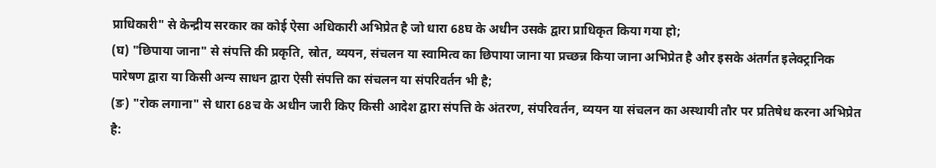प्राधिकारी" से केन्द्रीय सरकार का कोई ऐसा अधिकारी अभिप्रेत है जो धारा 68घ के अधीन उसके द्वारा प्राधिकृत किया गया हो;
(घ) "छिपाया जाना" से संपत्ति की प्रकृति, स्रोत, व्ययन, संचलन या स्वामित्व का छिपाया जाना या प्रच्छन्न किया जाना अभिप्रेत है और इसके अंतर्गत इलेक्ट्रानिक पारेषण द्वारा या किसी अन्य साधन द्वारा ऐसी संपत्ति का संचलन या संपरिवर्तन भी है;
(ङ) "रोक लगाना" से धारा 68च के अधीन जारी किए किसी आदेश द्वारा संपत्ति के अंतरण, संपरिवर्तन, व्ययन या संचलन का अस्थायी तौर पर प्रतिषेध करना अभिप्रेत है: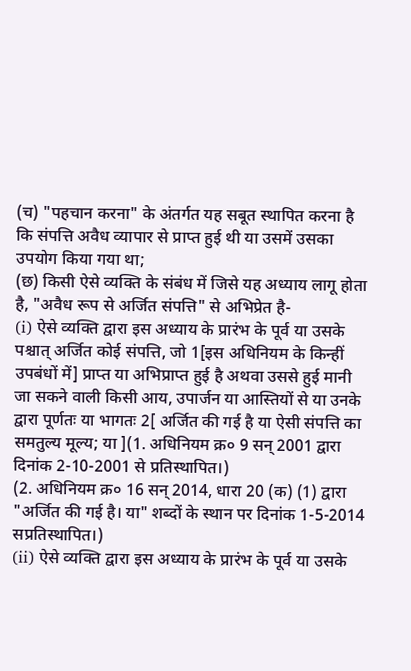(च) "पहचान करना" के अंतर्गत यह सबूत स्थापित करना है कि संपत्ति अवैध व्यापार से प्राप्त हुई थी या उसमें उसका उपयोग किया गया था;
(छ) किसी ऐसे व्यक्ति के संबंध में जिसे यह अध्याय लागू होता है, "अवैध रूप से अर्जित संपत्ति" से अभिप्रेत है-
(i) ऐसे व्यक्ति द्वारा इस अध्याय के प्रारंभ के पूर्व या उसके पश्चात् अर्जित कोई संपत्ति, जो 1[इस अधिनियम के किन्हीं उपबंधों में] प्राप्त या अभिप्राप्त हुई है अथवा उससे हुई मानी जा सकने वाली किसी आय, उपार्जन या आस्तियों से या उनके द्वारा पूर्णतः या भागतः 2[ अर्जित की गई है या ऐसी संपत्ति का समतुल्य मूल्य; या ](1. अधिनियम क्र० 9 सन् 2001 द्वारा दिनांक 2-10-2001 से प्रतिस्थापित।)
(2. अधिनियम क्र० 16 सन् 2014, धारा 20 (क) (1) द्वारा "अर्जित की गई है। या" शब्दों के स्थान पर दिनांक 1-5-2014 सप्रतिस्थापित।)
(ii) ऐसे व्यक्ति द्वारा इस अध्याय के प्रारंभ के पूर्व या उसके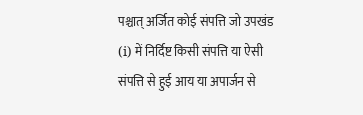पश्चात् अर्जित कोई संपत्ति जो उपखंड (i) में निर्दिष्ट किसी संपत्ति या ऐसी संपत्ति से हुई आय या अपार्जन से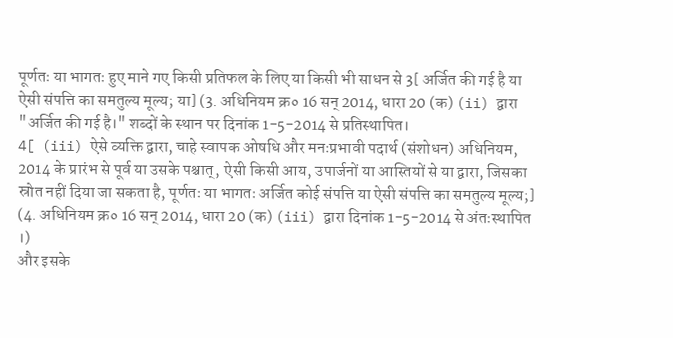पूर्णतः या भागतः हुए माने गए किसी प्रतिफल के लिए या किसी भी साधन से 3[ अर्जित की गई है या ऐसी संपत्ति का समतुल्य मूल्य; या] (3. अधिनियम क्र० 16 सन् 2014, धारा 20 (क) (ii) द्वारा "अर्जित की गई है।" शब्दों के स्थान पर दिनांक 1-5-2014 से प्रतिस्थापित।
4[ (iii) ऐसे व्यक्ति द्वारा, चाहे स्वापक ओषधि और मनःप्रभावी पदार्थ (संशोधन) अधिनियम, 2014 के प्रारंभ से पूर्व या उसके पश्चात्, ऐसी किसी आय, उपार्जनों या आस्तियों से या द्वारा, जिसका स्रोत नहीं दिया जा सकता है, पूर्णतः या भागतः अर्जित कोई संपत्ति या ऐसी संपत्ति का समतुल्य मूल्य;] (4. अधिनियम क्र० 16 सन् 2014, धारा 20 (क) (iii) द्वारा दिनांक 1-5-2014 से अंतःस्थापित ।)
और इसके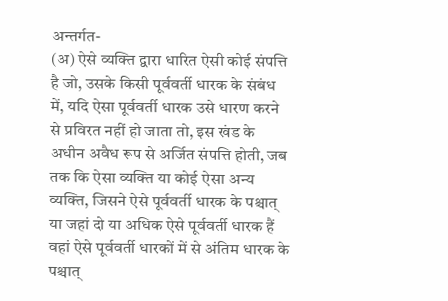अन्तर्गत-
(अ) ऐसे व्यक्ति द्वारा धारित ऐसी कोई संपत्ति है जो, उसके किसी पूर्ववर्ती धारक के संबंध में, यदि ऐसा पूर्ववर्ती धारक उसे धारण करने से प्रविरत नहीं हो जाता तो, इस खंड के अधीन अवैध रूप से अर्जित संपत्ति होती, जब तक कि ऐसा व्यक्ति या कोई ऐसा अन्य व्यक्ति, जिसने ऐसे पूर्ववर्ती धारक के पश्चात् या जहां दो या अधिक ऐसे पूर्ववर्ती धारक हैं वहां ऐसे पूर्ववर्ती धारकों में से अंतिम धारक के पश्चात्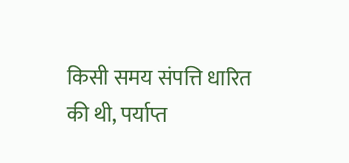किसी समय संपत्ति धारित की थी, पर्याप्त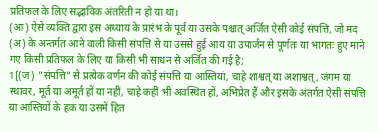प्रतिफल के लिए सद्भाविक अंतरिती न हो या था।
(आ) ऐसे व्यक्ति द्वारा इस अध्याय के प्रारंभ के पूर्व या उसके पश्चात् अर्जित ऐसी कोई संपत्ति, जो मद (अ) के अन्तर्गत आने वाली किसी संपत्ति से या उससे हुई आय या उपार्जन से पूर्णतः या भागतः हुए माने गए किसी प्रतिफल के लिए या किसी भी साधन से अर्जित की गई है;
1[(ज) "संपत्ति" से प्रत्येक वर्णन की कोई संपत्ति या आस्तियां, चाहे शाश्वत् या अशाश्वत्, जंगम या स्थावर, मूर्त या अमूर्त हों या नहीं, चाहे कहीं भी अवस्थित हों, अभिप्रेत हैं और इसके अंतर्गत ऐसी संपत्ति या आस्तियों के हक या उसमें हित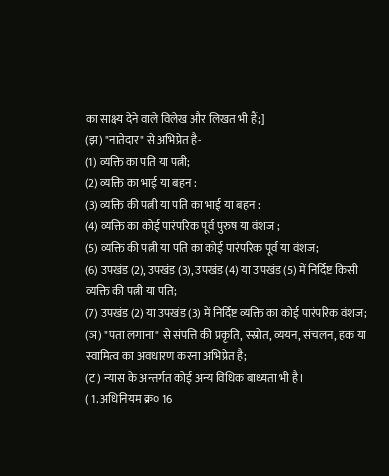का साक्ष्य देने वाले विलेख और लिखत भी हैं;]
(झ) "नातेदार" से अभिप्रेत है-
(1) व्यक्ति का पति या पत्नी;
(2) व्यक्ति का भाई या बहन :
(3) व्यक्ति की पत्नी या पति का भाई या बहन :
(4) व्यक्ति का कोई पारंपरिक पूर्व पुरुष या वंशज ;
(5) व्यक्ति की पत्नी या पति का कोई पारंपरिक पूर्व या वंशज;
(6) उपखंड (2), उपखंड (3), उपखंड (4) या उपखंड (5) में निर्दिष्ट किसी व्यक्ति की पत्नी या पति;
(7) उपखंड (2) या उपखंड (3) में निर्दिष्ट व्यक्ति का कोई पारंपरिक वंशज;
(ञ) "पता लगाना" से संपत्ति की प्रकृति, स्स्रोत, व्ययन, संचलन, हक या स्वामित्व का अवधारण करना अभिप्रेत है;
(ट) न्यास के अन्तर्गत कोई अन्य विधिक बाध्यता भी है।
( 1. अधिनियम क्र० 16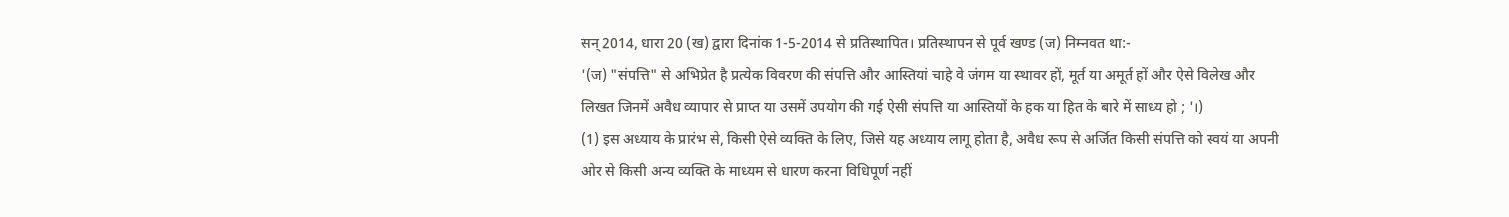सन् 2014, धारा 20 (ख) द्वारा दिनांक 1-5-2014 से प्रतिस्थापित। प्रतिस्थापन से पूर्व खण्ड (ज) निम्नवत था:-
'(ज) "संपत्ति" से अभिप्रेत है प्रत्येक विवरण की संपत्ति और आस्तियां चाहे वे जंगम या स्थावर हों, मूर्त या अमूर्त हों और ऐसे विलेख और लिखत जिनमें अवैध व्यापार से प्राप्त या उसमें उपयोग की गई ऐसी संपत्ति या आस्तियों के हक या हित के बारे में साध्य हो ; '।)
(1) इस अध्याय के प्रारंभ से, किसी ऐसे व्यक्ति के लिए, जिसे यह अध्याय लागू होता है, अवैध रूप से अर्जित किसी संपत्ति को स्वयं या अपनी ओर से किसी अन्य व्यक्ति के माध्यम से धारण करना विधिपूर्ण नहीं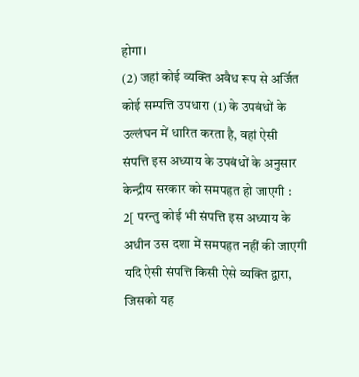होगा।
(2) जहां कोई व्यक्ति अवैध रूप से अर्जित कोई सम्पत्ति उपधारा (1) के उपबंधों के उल्लंघन में धारित करता है, वहां ऐसी संपत्ति इस अध्याय के उपबंधों के अनुसार केन्द्रीय सरकार को समपहृत हो जाएगी :
2[ परन्तु कोई भी संपत्ति इस अध्याय के अधीन उस दशा में समपहृत नहीं की जाएगी यदि ऐसी संपत्ति किसी ऐसे व्यक्ति द्वारा, जिसको यह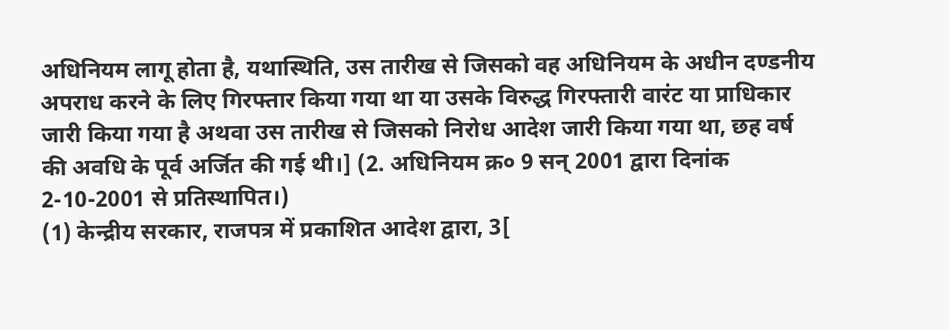अधिनियम लागू होता है, यथास्थिति, उस तारीख से जिसको वह अधिनियम के अधीन दण्डनीय अपराध करने के लिए गिरफ्तार किया गया था या उसके विरुद्ध गिरफ्तारी वारंट या प्राधिकार जारी किया गया है अथवा उस तारीख से जिसको निरोध आदेश जारी किया गया था, छह वर्ष की अवधि के पूर्व अर्जित की गई थी।] (2. अधिनियम क्र० 9 सन् 2001 द्वारा दिनांक 2-10-2001 से प्रतिस्थापित।)
(1) केन्द्रीय सरकार, राजपत्र में प्रकाशित आदेश द्वारा, 3[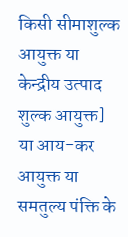किसी सीमाशुल्क आयुक्त या केन्द्रीय उत्पाद शुल्क आयुक्त] या आय-कर आयुक्त या समतुल्य पंक्ति के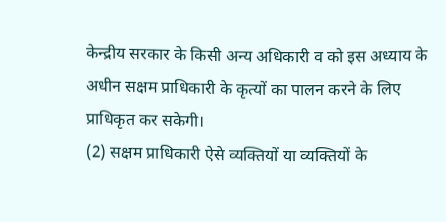केन्द्रीय सरकार के किसी अन्य अधिकारी व को इस अध्याय के अधीन सक्षम प्राधिकारी के कृत्यों का पालन करने के लिए प्राधिकृत कर सकेगी।
(2) सक्षम प्राधिकारी ऐसे व्यक्तियों या व्यक्तियों के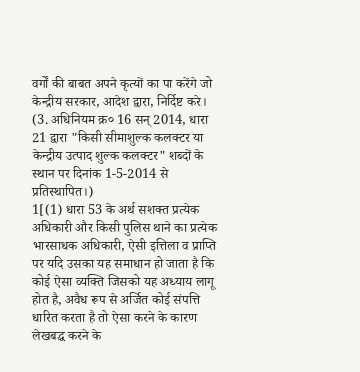वर्गों की बाबत अपने कृत्यों का पा करेंगे जो केन्द्रीय सरकार, आदेश द्वारा, निर्दिष्ट करे। (3. अधिनियम क्र० 16 सन् 2014, धारा 21 द्वारा "किसी सीमाशुल्क कलक्टर या केन्द्रीय उत्पाद शुल्क कलक्टर" शब्दों के स्थान पर दिनांक 1-5-2014 से प्रतिस्थापित।)
1[(1) धारा 53 के अर्थ सशक्त प्रत्येक अधिकारी और किसी पुलिस थाने का प्रत्येक भारसाधक अधिकारी, ऐसी इत्तिला व प्राप्ति पर यदि उसका यह समाधान हो जाता है कि कोई ऐसा व्यक्ति जिसको यह अध्याय लागू होत है, अवैध रूप से अर्जित कोई संपत्ति धारित करता है तो ऐसा करने के कारण लेखबद्ध करने के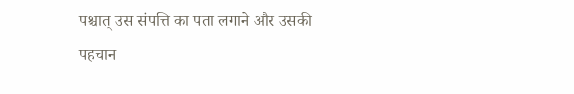पश्चात् उस संपत्ति का पता लगाने और उसकी पहचान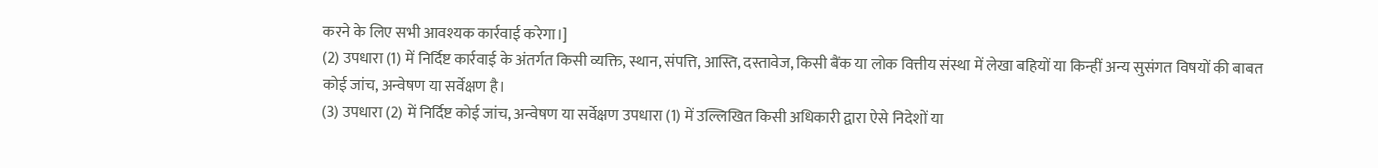करने के लिए सभी आवश्यक कार्रवाई करेगा।]
(2) उपधारा (1) में निर्दिष्ट कार्रवाई के अंतर्गत किसी व्यक्ति, स्थान, संपत्ति, आस्ति, दस्तावेज, किसी बैंक या लोक वित्तीय संस्था में लेखा बहियों या किन्हीं अन्य सुसंगत विषयों की बाबत कोई जांच, अन्वेषण या सर्वेक्षण है।
(3) उपधारा (2) में निर्दिष्ट कोई जांच, अन्वेषण या सर्वेक्षण उपधारा (1) में उल्लिखित किसी अधिकारी द्वारा ऐसे निदेशों या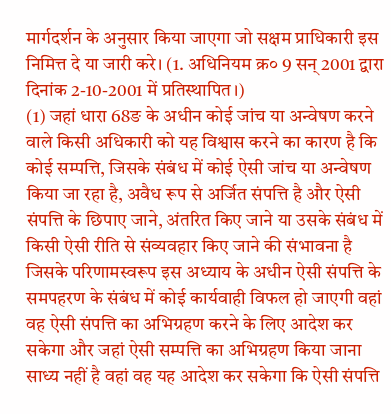मार्गदर्शन के अनुसार किया जाएगा जो सक्षम प्राधिकारी इस निमित्त दे या जारी करे। (1. अधिनियम क्र० 9 सन् 2001 द्वारा दिनांक 2-10-2001 में प्रतिस्थापित।)
(1) जहां धारा 68ङ के अधीन कोई जांच या अन्वेषण करने वाले किसी अधिकारी को यह विश्वास करने का कारण है कि कोई सम्पत्ति, जिसके संबंध में कोई ऐसी जांच या अन्वेषण किया जा रहा है, अवैध रूप से अर्जित संपत्ति है और ऐसी संपत्ति के छिपाए जाने, अंतरित किए जाने या उसके संबंध में किसी ऐसी रीति से संव्यवहार किए जाने की संभावना है जिसके परिणामस्वरूप इस अध्याय के अधीन ऐसी संपत्ति के समपहरण के संबंध में कोई कार्यवाही विफल हो जाएगी वहां वह ऐसी संपत्ति का अभिग्रहण करने के लिए आदेश कर सकेगा और जहां ऐसी सम्पत्ति का अभिग्रहण किया जाना साध्य नहीं है वहां वह यह आदेश कर सकेगा कि ऐसी संपत्ति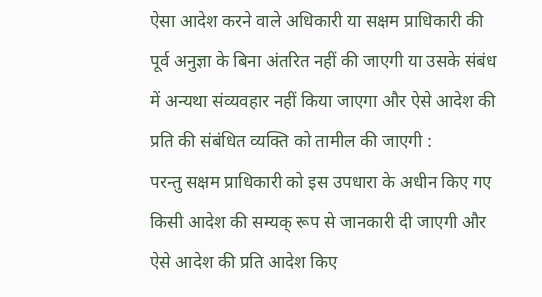ऐसा आदेश करने वाले अधिकारी या सक्षम प्राधिकारी की पूर्व अनुज्ञा के बिना अंतरित नहीं की जाएगी या उसके संबंध में अन्यथा संव्यवहार नहीं किया जाएगा और ऐसे आदेश की प्रति की संबंधित व्यक्ति को तामील की जाएगी :
परन्तु सक्षम प्राधिकारी को इस उपधारा के अधीन किए गए किसी आदेश की सम्यक् रूप से जानकारी दी जाएगी और ऐसे आदेश की प्रति आदेश किए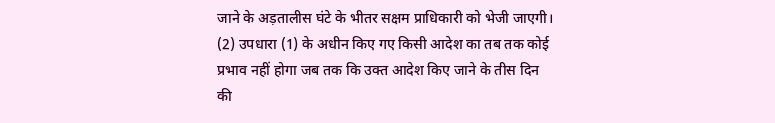जाने के अड़तालीस घंटे के भीतर सक्षम प्राधिकारी को भेजी जाएगी।
(2) उपधारा (1) के अधीन किए गए किसी आदेश का तब तक कोई प्रभाव नहीं होगा जब तक कि उक्त आदेश किए जाने के तीस दिन की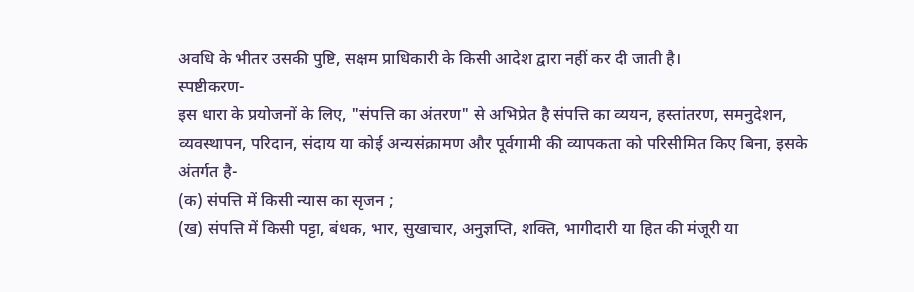अवधि के भीतर उसकी पुष्टि, सक्षम प्राधिकारी के किसी आदेश द्वारा नहीं कर दी जाती है।
स्पष्टीकरण-
इस धारा के प्रयोजनों के लिए, "संपत्ति का अंतरण" से अभिप्रेत है संपत्ति का व्ययन, हस्तांतरण, समनुदेशन, व्यवस्थापन, परिदान, संदाय या कोई अन्यसंक्रामण और पूर्वगामी की व्यापकता को परिसीमित किए बिना, इसके अंतर्गत है-
(क) संपत्ति में किसी न्यास का सृजन ;
(ख) संपत्ति में किसी पट्टा, बंधक, भार, सुखाचार, अनुज्ञप्ति, शक्ति, भागीदारी या हित की मंजूरी या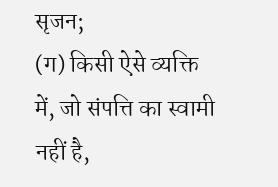सृजन;
(ग) किसी ऐसे व्यक्ति में, जो संपत्ति का स्वामी नहीं है,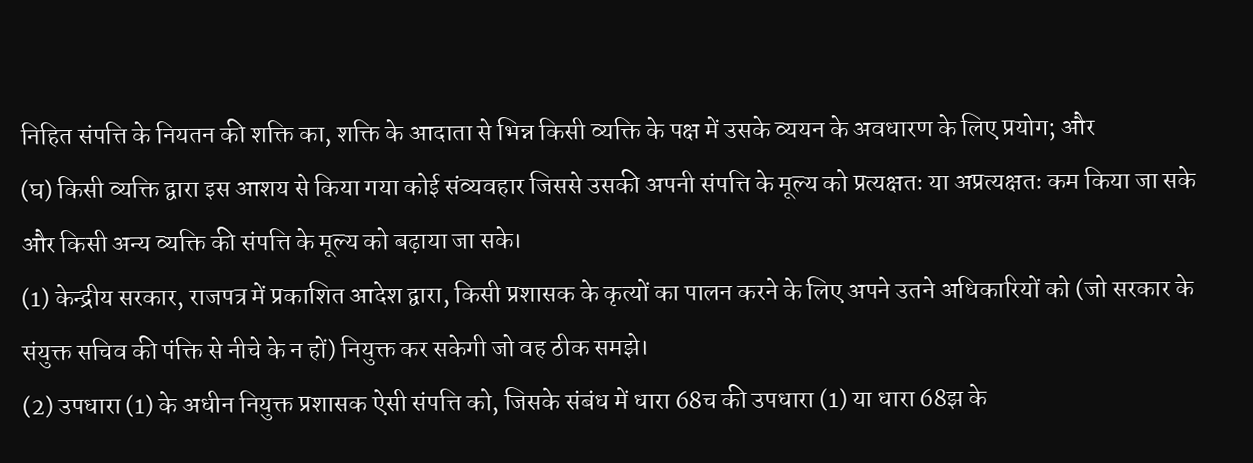निहित संपत्ति के नियतन की शक्ति का, शक्ति के आदाता से भिन्न किसी व्यक्ति के पक्ष में उसके व्ययन के अवधारण के लिए प्रयोग; और
(घ) किसी व्यक्ति द्वारा इस आशय से किया गया कोई संव्यवहार जिससे उसकी अपनी संपत्ति के मूल्य को प्रत्यक्षतः या अप्रत्यक्षतः कम किया जा सके और किसी अन्य व्यक्ति की संपत्ति के मूल्य को बढ़ाया जा सके।
(1) केन्द्रीय सरकार, राजपत्र में प्रकाशित आदेश द्वारा, किसी प्रशासक के कृत्यों का पालन करने के लिए अपने उतने अधिकारियों को (जो सरकार के संयुक्त सचिव की पंक्ति से नीचे के न हों) नियुक्त कर सकेगी जो वह ठीक समझे।
(2) उपधारा (1) के अधीन नियुक्त प्रशासक ऐसी संपत्ति को, जिसके संबंध में धारा 68च की उपधारा (1) या धारा 68झ के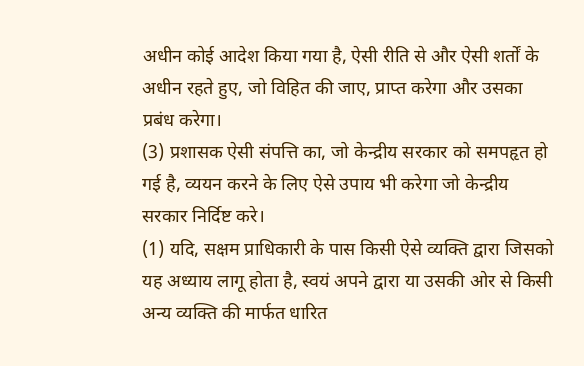अधीन कोई आदेश किया गया है, ऐसी रीति से और ऐसी शर्तों के अधीन रहते हुए, जो विहित की जाए, प्राप्त करेगा और उसका प्रबंध करेगा।
(3) प्रशासक ऐसी संपत्ति का, जो केन्द्रीय सरकार को समपहृत हो गई है, व्ययन करने के लिए ऐसे उपाय भी करेगा जो केन्द्रीय सरकार निर्दिष्ट करे।
(1) यदि, सक्षम प्राधिकारी के पास किसी ऐसे व्यक्ति द्वारा जिसको यह अध्याय लागू होता है, स्वयं अपने द्वारा या उसकी ओर से किसी अन्य व्यक्ति की मार्फत धारित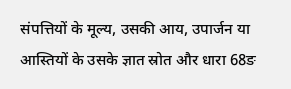संपत्तियों के मूल्य, उसकी आय, उपार्जन या आस्तियों के उसके ज्ञात स्रोत और धारा 68ङ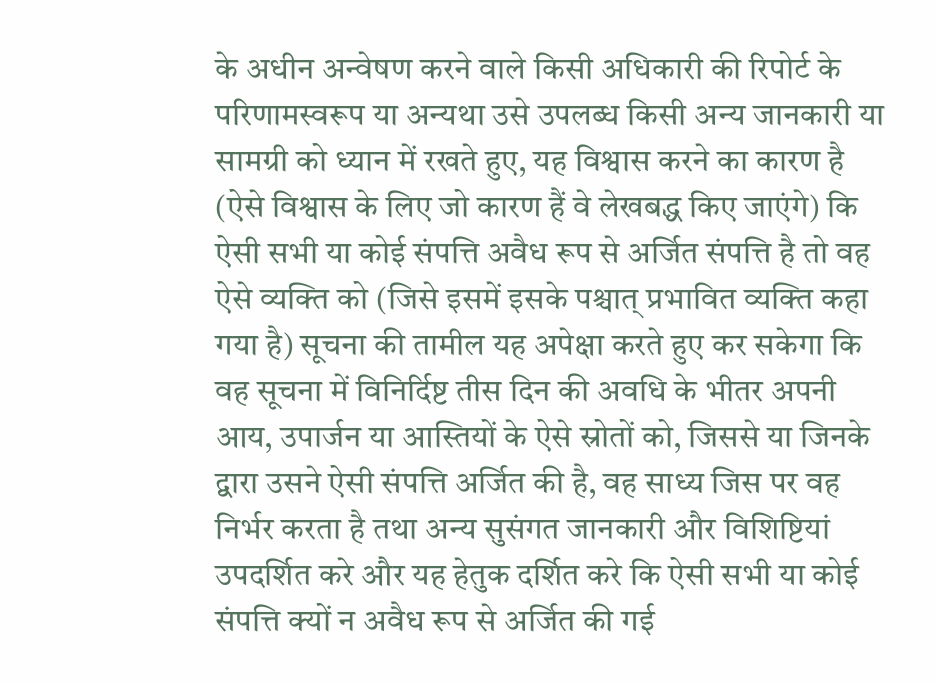के अधीन अन्वेषण करने वाले किसी अधिकारी की रिपोर्ट के परिणामस्वरूप या अन्यथा उसे उपलब्ध किसी अन्य जानकारी या सामग्री को ध्यान में रखते हुए, यह विश्वास करने का कारण है (ऐसे विश्वास के लिए जो कारण हैं वे लेखबद्ध किए जाएंगे) कि ऐसी सभी या कोई संपत्ति अवैध रूप से अर्जित संपत्ति है तो वह ऐसे व्यक्ति को (जिसे इसमें इसके पश्चात् प्रभावित व्यक्ति कहा गया है) सूचना की तामील यह अपेक्षा करते हुए कर सकेगा कि वह सूचना में विनिर्दिष्ट तीस दिन की अवधि के भीतर अपनी आय, उपार्जन या आस्तियों के ऐसे स्रोतों को, जिससे या जिनके द्वारा उसने ऐसी संपत्ति अर्जित की है, वह साध्य जिस पर वह निर्भर करता है तथा अन्य सुसंगत जानकारी और विशिष्टियां उपदर्शित करे और यह हेतुक दर्शित करे कि ऐसी सभी या कोई संपत्ति क्यों न अवैध रूप से अर्जित की गई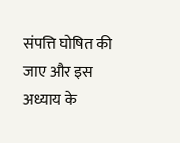संपत्ति घोषित की जाए और इस अध्याय के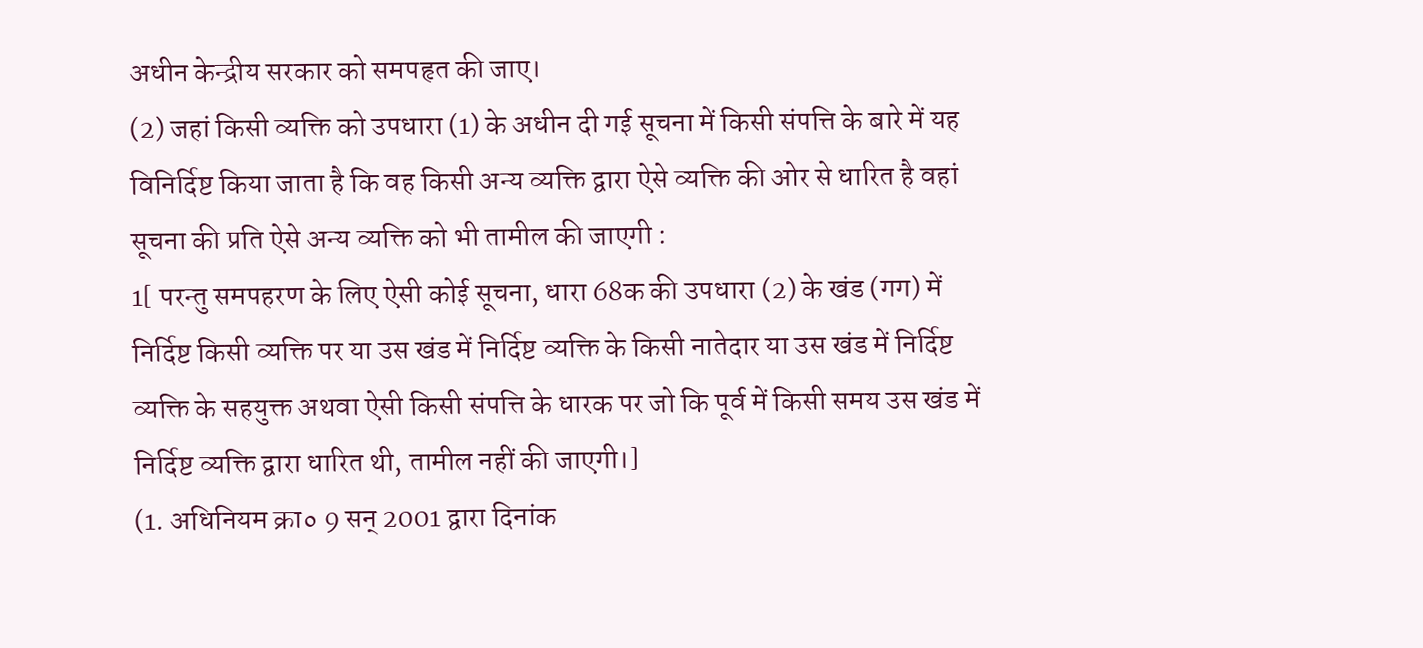अधीन केन्द्रीय सरकार को समपहृत की जाए।
(2) जहां किसी व्यक्ति को उपधारा (1) के अधीन दी गई सूचना में किसी संपत्ति के बारे में यह विनिर्दिष्ट किया जाता है कि वह किसी अन्य व्यक्ति द्वारा ऐसे व्यक्ति की ओर से धारित है वहां सूचना की प्रति ऐसे अन्य व्यक्ति को भी तामील की जाएगी :
1[ परन्तु समपहरण के लिए ऐसी कोई सूचना, धारा 68क की उपधारा (2) के खंड (गग) में निर्दिष्ट किसी व्यक्ति पर या उस खंड में निर्दिष्ट व्यक्ति के किसी नातेदार या उस खंड में निर्दिष्ट व्यक्ति के सहयुक्त अथवा ऐसी किसी संपत्ति के धारक पर जो कि पूर्व में किसी समय उस खंड में निर्दिष्ट व्यक्ति द्वारा धारित थी, तामील नहीं की जाएगी।]
(1. अधिनियम क्रा० 9 सन् 2001 द्वारा दिनांक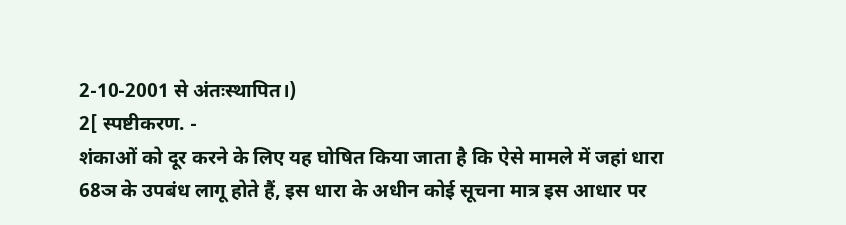2-10-2001 से अंतःस्थापित।)
2[ स्पष्टीकरण. -
शंकाओं को दूर करने के लिए यह घोषित किया जाता है कि ऐसे मामले में जहां धारा 68ञ के उपबंध लागू होते हैं, इस धारा के अधीन कोई सूचना मात्र इस आधार पर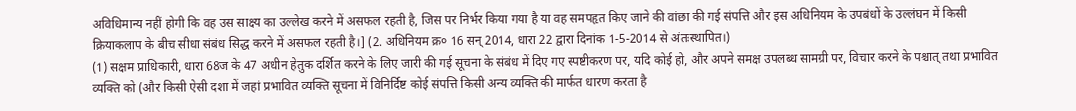अविधिमान्य नहीं होगी कि वह उस साक्ष्य का उल्लेख करने में असफल रहती है, जिस पर निर्भर किया गया है या वह समपहृत किए जाने की वांछा की गई संपत्ति और इस अधिनियम के उपबंधों के उल्लंघन में किसी क्रियाकलाप के बीच सीधा संबंध सिद्ध करने में असफल रहती है।] (2. अधिनियम क्र० 16 सन् 2014, धारा 22 द्वारा दिनांक 1-5-2014 से अंतःस्थापित।)
(1) सक्षम प्राधिकारी, धारा 68ज के 47 अधीन हेतुक दर्शित करने के लिए जारी की गई सूचना के संबंध में दिए गए स्पष्टीकरण पर, यदि कोई हो, और अपने समक्ष उपलब्ध सामग्री पर, विचार करने के पश्चात् तथा प्रभावित व्यक्ति को (और किसी ऐसी दशा में जहां प्रभावित व्यक्ति सूचना में विनिर्दिष्ट कोई संपत्ति किसी अन्य व्यक्ति की मार्फत धारण करता है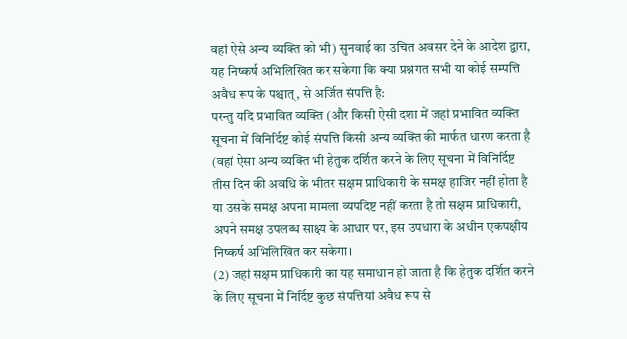वहां ऐसे अन्य व्यक्ति को भी) सुनवाई का उचित अवसर देने के आदेश द्वारा, यह निष्कर्ष अभिलिखित कर सकेगा कि क्या प्रश्नगत सभी या कोई सम्पत्ति अवैध रूप के पश्चात्, से अर्जित संपत्ति है:
परन्तु यदि प्रभावित व्यक्ति (और किसी ऐसी दशा में जहां प्रभावित व्यक्ति सूचना में विनिर्दिष्ट कोई संपत्ति किसी अन्य व्यक्ति की मार्फत धारण करता है (वहां ऐसा अन्य व्यक्ति भी हेतुक दर्शित करने के लिए सूचना में विनिर्दिष्ट तीस दिन की अवधि के भीतर सक्षम प्राधिकारी के समक्ष हाजिर नहीं होता है या उसके समक्ष अपना मामला व्यपदिष्ट नहीं करता है तो सक्षम प्राधिकारी, अपने समक्ष उपलब्ध साक्ष्य के आधार पर, इस उपधारा के अधीन एकपक्षीय निष्कर्ष अभिलिखित कर सकेगा।
(2) जहां सक्षम प्राधिकारी का यह समाधान हो जाता है कि हेतुक दर्शित करने के लिए सूचना में निर्दिष्ट कुछ संपत्तियां अवैध रूप से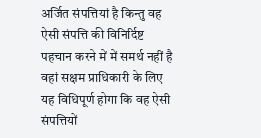अर्जित संपत्तियां है किन्तु वह ऐसी संपत्ति की विनिर्दिष्ट पहचान करने में में समर्थ नहीं है वहां सक्षम प्राधिकारी के लिए यह विधिपूर्ण होगा कि वह ऐसी संपत्तियों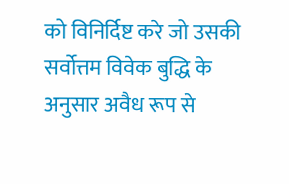को विनिर्दिष्ट करे जो उसकी सर्वोत्तम विवेक बुद्धि के अनुसार अवैध रूप से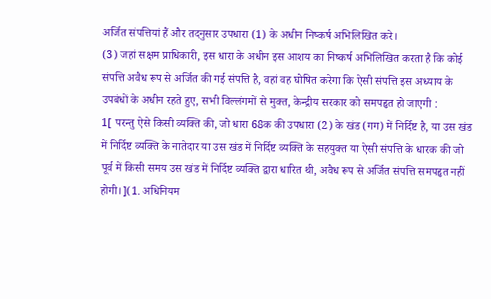अर्जित संपत्तियां हैं और तदनुसार उपधारा (1) के अधीन निष्कर्ष अभिलिखित करे।
(3) जहां सक्षम प्राधिकारी, इस धारा के अधीन इस आशय का निष्कर्ष अभिलिखित करता है कि कोई संपत्ति अवैध रूप से अर्जित की गई संपत्ति है, वहां वह घोषित करेगा कि ऐसी संपत्ति इस अध्याय के उपबंधों के अधीन रहते हुए, सभी विल्लंगमों से मुक्त, केन्द्रीय सरकार को समपहृत हो जाएगी :
1[ परन्तु ऐसे किसी व्यक्ति की, जो धारा 68क की उपधारा (2) के खंड (गग) में निर्दिष्ट है, या उस खंड में निर्दिष्ट व्यक्ति के नातेदार या उस खंड में निर्दिष्ट व्यक्ति के सहयुक्त या ऐसी संपत्ति के धारक की जो पूर्व में किसी समय उस खंड में निर्दिष्ट व्यक्ति द्वारा धारित थी, अवैध रूप से अर्जित संपत्ति समपहृत नहीं होगी।](1. अधिनियम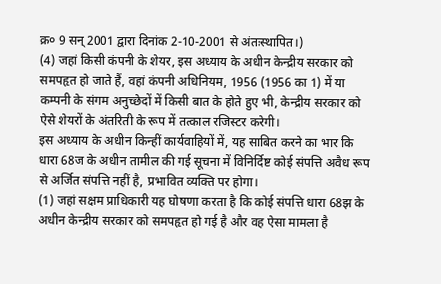क्र० 9 सन् 2001 द्वारा दिनांक 2-10-2001 से अंतःस्थापित।)
(4) जहां किसी कंपनी के शेयर, इस अध्याय के अधीन केन्द्रीय सरकार को समपहृत हो जाते हैं, वहां कंपनी अधिनियम, 1956 (1956 का 1) में या कम्पनी के संगम अनुच्छेदों में किसी बात के होते हुए भी, केन्द्रीय सरकार को ऐसे शेयरों के अंतरिती के रूप में तत्काल रजिस्टर करेगी।
इस अध्याय के अधीन किन्हीं कार्यवाहियों में, यह साबित करने का भार कि धारा 68ज के अधीन तामील की गई सूचना में विनिर्दिष्ट कोई संपत्ति अवैध रूप से अर्जित संपत्ति नहीं है, प्रभावित व्यक्ति पर होगा।
(1) जहां सक्षम प्राधिकारी यह घोषणा करता है कि कोई संपत्ति धारा 68झ के अधीन केन्द्रीय सरकार को समपहृत हो गई है और वह ऐसा मामला है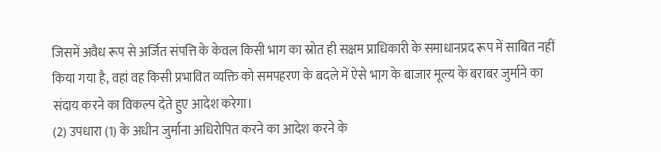जिसमें अवैध रूप से अर्जित संपत्ति के केवल किसी भाग का स्रोत ही सक्षम प्राधिकारी के समाधानप्रद रूप में साबित नहीं किया गया है, वहां वह किसी प्रभावित व्यक्ति को समपहरण के बदले में ऐसे भाग के बाजार मूल्य के बराबर जुर्माने का संदाय करने का विकल्प देते हुए आदेश करेगा।
(2) उपधारा (1) के अधीन जुर्माना अधिरोपित करने का आदेश करने के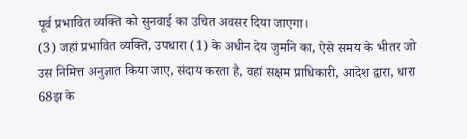पूर्व प्रभावित व्यक्ति को सुनवाई का उचित अवसर दिया जाएगा।
(3) जहां प्रभावित व्यक्ति, उपधारा (1) के अधीन देय जुर्माने का, ऐसे समय के भीतर जो उस निमित्त अनुज्ञात किया जाए, संदाय करता है, वहां सक्षम प्राधिकारी, आदेश द्वारा, धारा 68झ के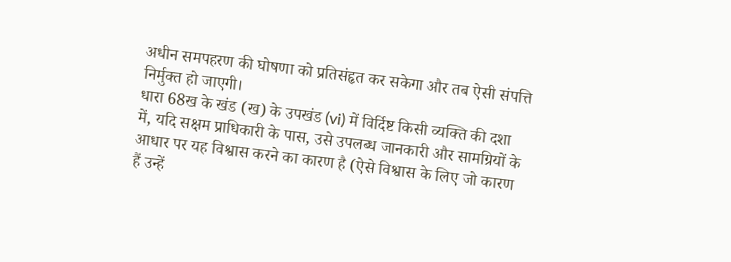अधीन समपहरण की घोषणा को प्रतिसंहृत कर सकेगा और तब ऐसी संपत्ति निर्मुक्त हो जाएगी।
धारा 68ख के खंड (ख) के उपखंड (vi) में विर्दिष्ट किसी व्यक्ति की दशा में, यदि सक्षम प्राधिकारी के पास, उसे उपलब्ध जानकारी और सामग्रियों के आधार पर यह विश्वास करने का कारण है (ऐसे विश्वास के लिए जो कारण हैं उन्हें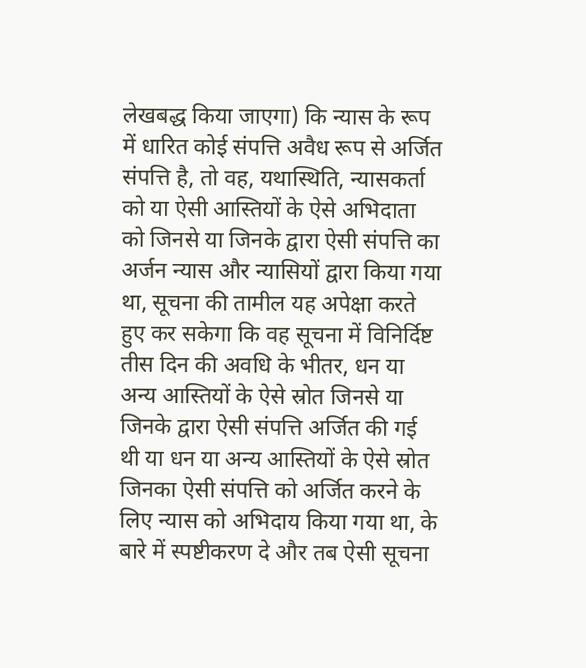लेखबद्ध किया जाएगा) कि न्यास के रूप में धारित कोई संपत्ति अवैध रूप से अर्जित संपत्ति है, तो वह, यथास्थिति, न्यासकर्ता को या ऐसी आस्तियों के ऐसे अभिदाता को जिनसे या जिनके द्वारा ऐसी संपत्ति का अर्जन न्यास और न्यासियों द्वारा किया गया था, सूचना की तामील यह अपेक्षा करते हुए कर सकेगा कि वह सूचना में विनिर्दिष्ट तीस दिन की अवधि के भीतर, धन या अन्य आस्तियों के ऐसे स्रोत जिनसे या जिनके द्वारा ऐसी संपत्ति अर्जित की गई थी या धन या अन्य आस्तियों के ऐसे स्रोत जिनका ऐसी संपत्ति को अर्जित करने के लिए न्यास को अभिदाय किया गया था, के बारे में स्पष्टीकरण दे और तब ऐसी सूचना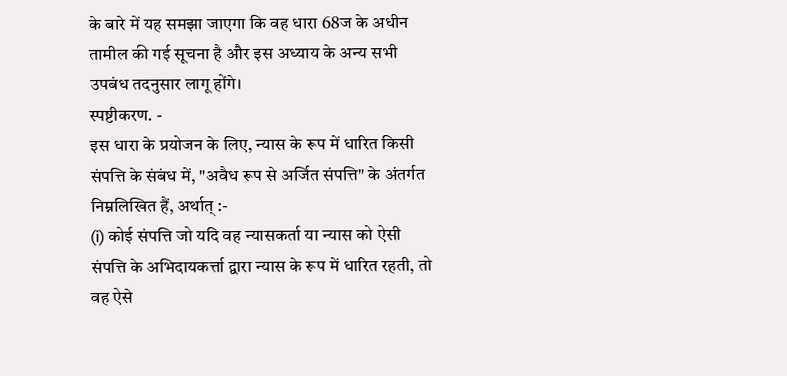के बारे में यह समझा जाएगा कि वह धारा 68ज के अधीन तामील की गई सूचना है और इस अध्याय के अन्य सभी उपबंध तदनुसार लागू होंगे।
स्पष्टीकरण. -
इस धारा के प्रयोजन के लिए, न्यास के रूप में धारित किसी संपत्ति के संबंध में, "अवैध रूप से अर्जित संपत्ति" के अंतर्गत निम्नलिखित हैं, अर्थात् :-
(i) कोई संपत्ति जो यदि वह न्यासकर्ता या न्यास को ऐसी संपत्ति के अभिदायकर्त्ता द्वारा न्यास के रूप में धारित रहती, तो वह ऐसे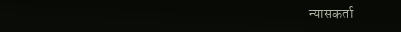न्यासकर्ता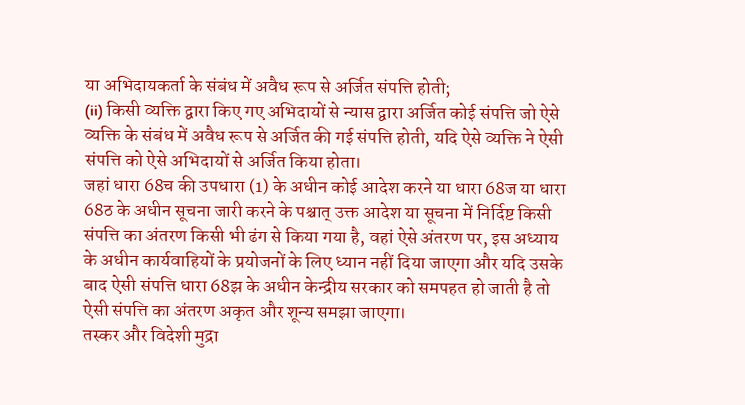या अभिदायकर्ता के संबंध में अवैध रूप से अर्जित संपत्ति होती;
(ii) किसी व्यक्ति द्वारा किए गए अभिदायों से न्यास द्वारा अर्जित कोई संपत्ति जो ऐसे व्यक्ति के संबंध में अवैध रूप से अर्जित की गई संपत्ति होती, यदि ऐसे व्यक्ति ने ऐसी संपत्ति को ऐसे अभिदायों से अर्जित किया होता।
जहां धारा 68च की उपधारा (1) के अधीन कोई आदेश करने या धारा 68ज या धारा 68ठ के अधीन सूचना जारी करने के पश्चात् उक्त आदेश या सूचना में निर्दिष्ट किसी संपत्ति का अंतरण किसी भी ढंग से किया गया है, वहां ऐसे अंतरण पर, इस अध्याय के अधीन कार्यवाहियों के प्रयोजनों के लिए ध्यान नहीं दिया जाएगा और यदि उसके बाद ऐसी संपत्ति धारा 68झ के अधीन केन्द्रीय सरकार को समपहत हो जाती है तो ऐसी संपत्ति का अंतरण अकृत और शून्य समझा जाएगा।
तस्कर और विदेशी मुद्रा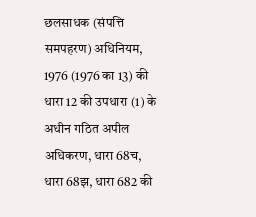छलसाधक (संपत्ति समपहरण) अधिनियम, 1976 (1976 का 13) की धारा 12 की उपधारा (1) के अधीन गठित अपील अधिकरण, धारा 68च, धारा 68झ, धारा 682 की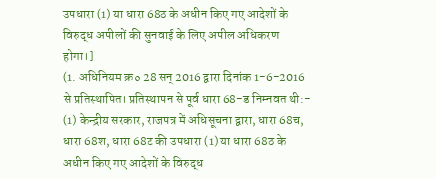उपधारा (1) या धारा 68ठ के अधीन किए गए आदेशों के विरुद्ध अपीलों की सुनवाई के लिए अपील अधिकरण होगा।]
(1. अधिनियम क्र० 28 सन् 2016 द्वारा दिनांक 1-6-2016 से प्रतिस्थापित। प्रतिस्थापन से पूर्व धारा 68-ड निम्नवत थी:-
(1) केन्द्रीय सरकार, राजपत्र में अधिसूचना द्वारा, धारा 68च, धारा 68श, धारा 68ट की उपधारा (1) या धारा 68ठ के अधीन किए गए आदेशों के विरुद्ध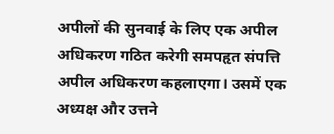अपीलों की सुनवाई के लिए एक अपील अधिकरण गठित करेगी समपहृत संपत्ति अपील अधिकरण कहलाएगा। उसमें एक अध्यक्ष और उत्तने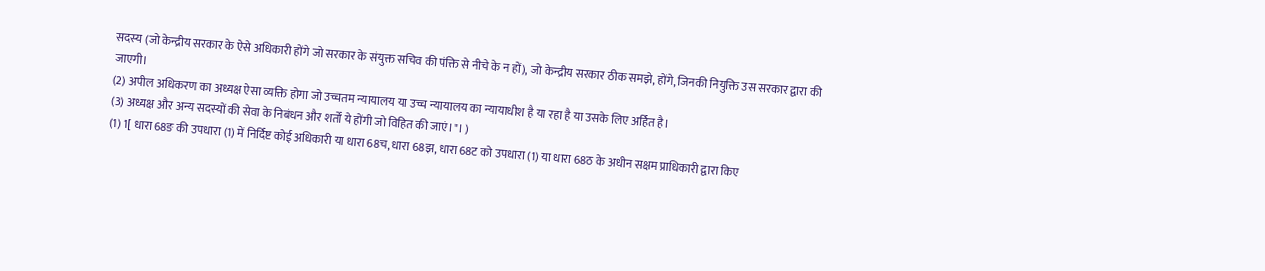सदस्य (जो केन्द्रीय सरकार के ऐसे अधिकारी होंगे जो सरकार के संयुक्त सचिव की पंक्ति से नीचे के न हों), जो केन्द्रीय सरकार ठीक समझे, होंगे, जिनकी नियुक्ति उस सरकार द्वारा की जाएगी।
(2) अपील अधिकरण का अध्यक्ष ऐसा व्यक्ति होगा जो उच्चतम न्यायालय या उच्च न्यायालय का न्यायाधीश है या रहा है या उसके लिए अर्हित है।
(3) अध्यक्ष और अन्य सदस्यों की सेवा के निबंधन और शर्तों ये होंगी जो विहित की जाएं।"। )
(1) 1[ धारा 68ङ की उपधारा (1) में निर्दिष्ट कोई अधिकारी या धारा 68च, धारा 68झ, धारा 68ट को उपधारा (1) या धारा 68ठ के अधीन सक्षम प्राधिकारी द्वारा किए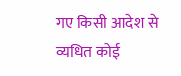गए किसी आदेश से व्यधित कोई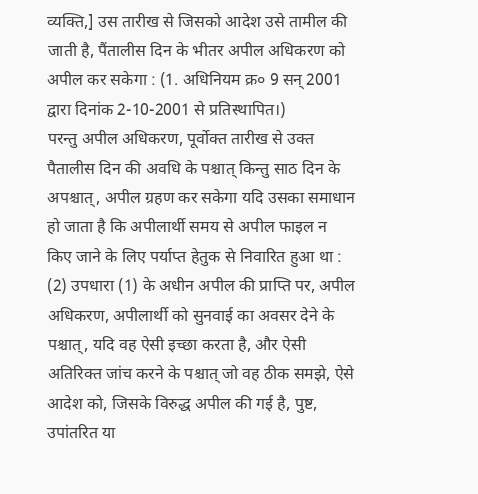व्यक्ति,] उस तारीख से जिसको आदेश उसे तामील की जाती है, पैंतालीस दिन के भीतर अपील अधिकरण को अपील कर सकेगा : (1. अधिनियम क्र० 9 सन् 2001 द्वारा दिनांक 2-10-2001 से प्रतिस्थापित।)
परन्तु अपील अधिकरण, पूर्वोक्त तारीख से उक्त पैतालीस दिन की अवधि के पश्चात् किन्तु साठ दिन के अपश्चात्, अपील ग्रहण कर सकेगा यदि उसका समाधान हो जाता है कि अपीलार्थी समय से अपील फाइल न किए जाने के लिए पर्याप्त हेतुक से निवारित हुआ था :
(2) उपधारा (1) के अधीन अपील की प्राप्ति पर, अपील अधिकरण, अपीलार्थी को सुनवाई का अवसर देने के पश्चात्, यदि वह ऐसी इच्छा करता है, और ऐसी अतिरिक्त जांच करने के पश्चात् जो वह ठीक समझे, ऐसे आदेश को, जिसके विरुद्ध अपील की गई है, पुष्ट, उपांतरित या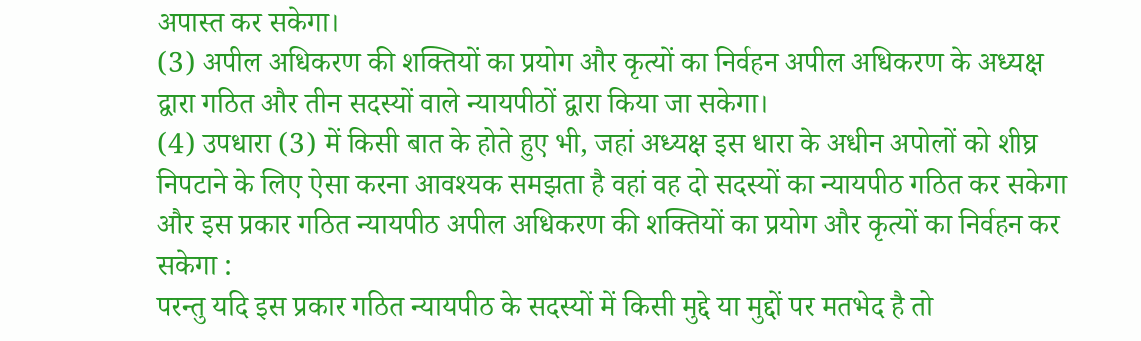अपास्त कर सकेगा।
(3) अपील अधिकरण की शक्तियों का प्रयोग और कृत्यों का निर्वहन अपील अधिकरण के अध्यक्ष द्वारा गठित और तीन सदस्यों वाले न्यायपीठों द्वारा किया जा सकेगा।
(4) उपधारा (3) में किसी बात के होते हुए भी, जहां अध्यक्ष इस धारा के अधीन अपोलों को शीघ्र निपटाने के लिए ऐसा करना आवश्यक समझता है वहां वह दो सदस्यों का न्यायपीठ गठित कर सकेगा और इस प्रकार गठित न्यायपीठ अपील अधिकरण की शक्तियों का प्रयोग और कृत्यों का निर्वहन कर सकेगा :
परन्तु यदि इस प्रकार गठित न्यायपीठ के सदस्यों में किसी मुद्दे या मुद्दों पर मतभेद है तो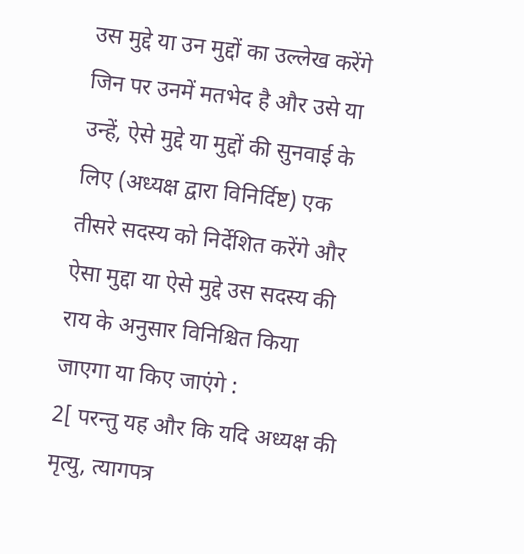उस मुद्दे या उन मुद्दों का उल्लेख करेंगे जिन पर उनमें मतभेद है और उसे या उन्हें, ऐसे मुद्दे या मुद्दों की सुनवाई के लिए (अध्यक्ष द्वारा विनिर्दिष्ट) एक तीसरे सदस्य को निर्देशित करेंगे और ऐसा मुद्दा या ऐसे मुद्दे उस सदस्य की राय के अनुसार विनिश्चित किया जाएगा या किए जाएंगे :
2[ परन्तु यह और कि यदि अध्यक्ष की मृत्यु, त्यागपत्र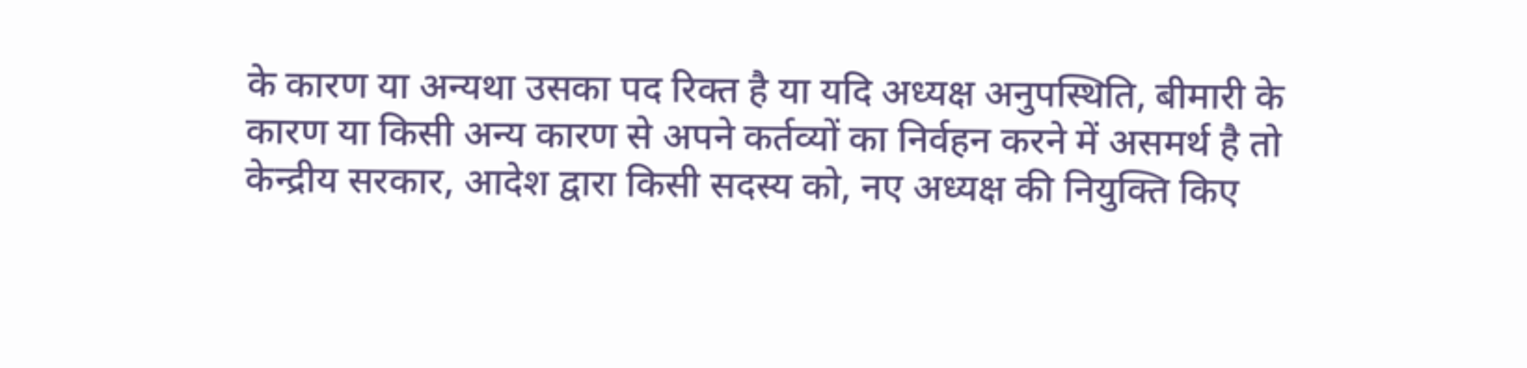के कारण या अन्यथा उसका पद रिक्त है या यदि अध्यक्ष अनुपस्थिति, बीमारी के कारण या किसी अन्य कारण से अपने कर्तव्यों का निर्वहन करने में असमर्थ है तो केन्द्रीय सरकार, आदेश द्वारा किसी सदस्य को, नए अध्यक्ष की नियुक्ति किए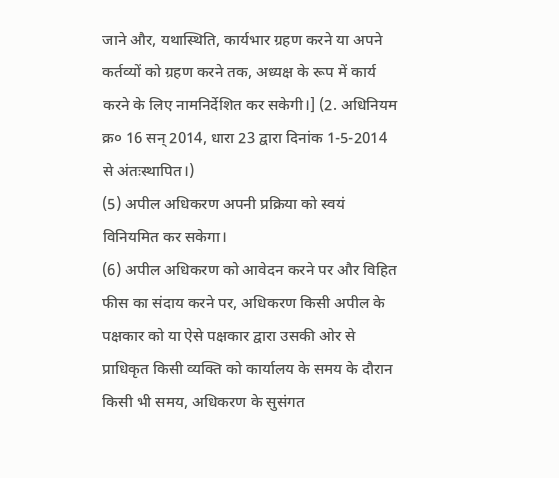जाने और, यथास्थिति, कार्यभार ग्रहण करने या अपने कर्तव्यों को ग्रहण करने तक, अध्यक्ष के रूप में कार्य करने के लिए नामनिर्देशित कर सकेगी।] (2. अधिनियम क्र० 16 सन् 2014, धारा 23 द्वारा दिनांक 1-5-2014 से अंतःस्थापित।)
(5) अपील अधिकरण अपनी प्रक्रिया को स्वयं विनियमित कर सकेगा।
(6) अपील अधिकरण को आवेदन करने पर और विहित फीस का संदाय करने पर, अधिकरण किसी अपील के पक्षकार को या ऐसे पक्षकार द्वारा उसकी ओर से प्राधिकृत किसी व्यक्ति को कार्यालय के समय के दौरान किसी भी समय, अधिकरण के सुसंगत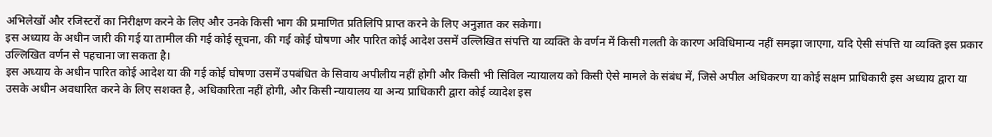अभिलेखों और रजिस्टरों का निरीक्षण करने के लिए और उनके किसी भाग की प्रमाणित प्रतिलिपि प्राप्त करने के लिए अनुज्ञात कर सकेगा।
इस अध्याय के अधीन जारी की गई या तामील की गई कोई सूचना, की गई कोई घोषणा और पारित कोई आदेश उसमें उल्लिखित संपत्ति या व्यक्ति के वर्णन में किसी गलती के कारण अविधिमान्य नहीं समझा जाएगा, यदि ऐसी संपत्ति या व्यक्ति इस प्रकार उल्लिखित वर्णन से पहचाना जा सकता है।
इस अध्याय के अधीन पारित कोई आदेश या की गई कोई घोषणा उसमें उपबंधित के सिवाय अपीलीय नहीं होगी और किसी भी सिविल न्यायालय को किसी ऐसे मामले के संबंध में, जिसे अपील अधिकरण या कोई सक्षम प्राधिकारी इस अध्याय द्वारा या उसके अधीन अवधारित करने के लिए सशक्त है, अधिकारिता नहीं होगी, और किसी न्यायालय या अन्य प्राधिकारी द्वारा कोई व्यादेश इस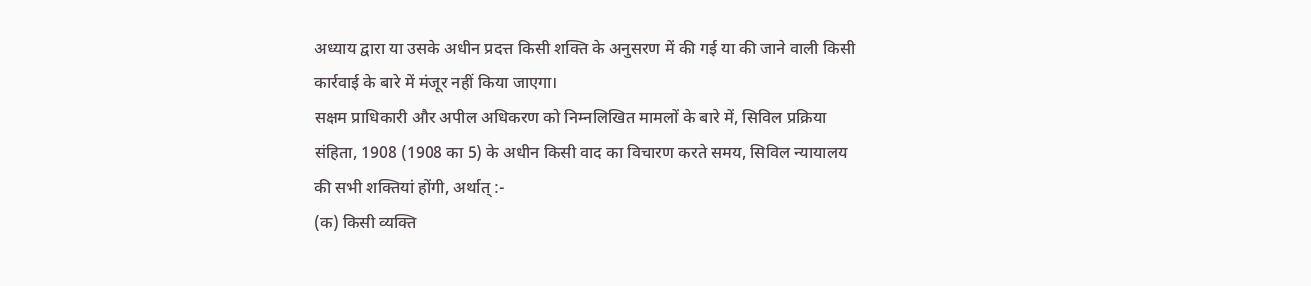अध्याय द्वारा या उसके अधीन प्रदत्त किसी शक्ति के अनुसरण में की गई या की जाने वाली किसी कार्रवाई के बारे में मंजूर नहीं किया जाएगा।
सक्षम प्राधिकारी और अपील अधिकरण को निम्नलिखित मामलों के बारे में, सिविल प्रक्रिया संहिता, 1908 (1908 का 5) के अधीन किसी वाद का विचारण करते समय, सिविल न्यायालय की सभी शक्तियां होंगी, अर्थात् :-
(क) किसी व्यक्ति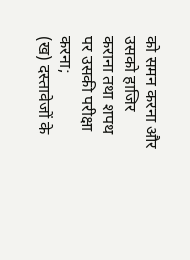को समन करना और उसको हाजिर कराना तथा शपथ पर उसकी परीक्षा करना;
(ख) दस्तावेजों के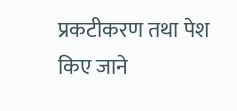प्रकटीकरण तथा पेश किए जाने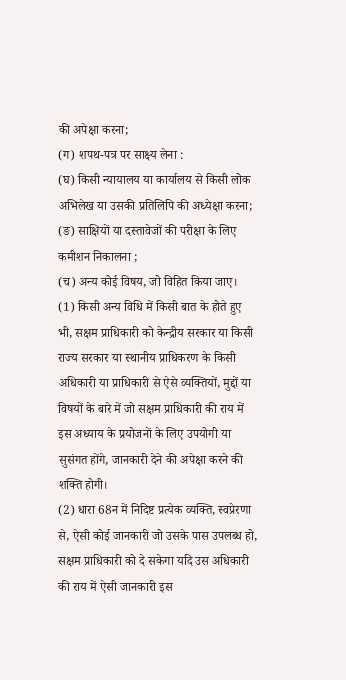की अपेक्षा करना;
(ग) शपथ-पत्र पर साक्ष्य लेना :
(घ) किसी न्यायालय या कार्यालय से किसी लोक अभिलेख या उसकी प्रतिलिपि की अध्येक्षा करना;
(ङ) साक्षियों या दस्तावेजों की परीक्षा के लिए कमीशन निकालना ;
(च) अन्य कोई विषय, जो विहित किया जाए।
(1) किसी अन्य विधि में किसी बात के होते हुए भी, सक्षम प्राधिकारी को केन्द्रीय सरकार या किसी राज्य सरकार या स्थानीय प्राधिकरण के किसी अधिकारी या प्राधिकारी से ऐसे व्यक्तियों, मुद्दों या विषयों के बारे में जो सक्षम प्राधिकारी की राय में इस अध्याय के प्रयोजनों के लिए उपयोगी या सुसंगत होंगे, जानकारी देने की अपेक्षा करने की शक्ति होगी।
(2) धारा 68न में निदिष्ट प्रत्येक व्यक्ति, स्वप्रेरणा से, ऐसी कोई जानकारी जो उसके पास उपलब्ध हो, सक्षम प्राधिकारी को दे सकेगा यदि उस अधिकारी की राय में ऐसी जानकारी इस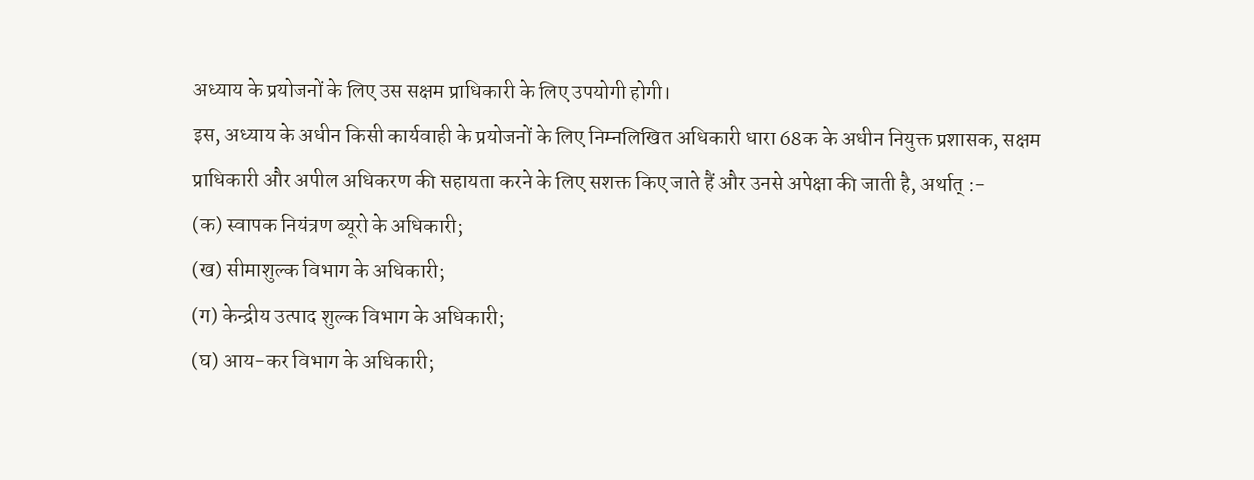अध्याय के प्रयोजनों के लिए उस सक्षम प्राधिकारी के लिए उपयोगी होगी।
इस, अध्याय के अधीन किसी कार्यवाही के प्रयोजनों के लिए निम्नलिखित अधिकारी धारा 68क के अधीन नियुक्त प्रशासक, सक्षम प्राधिकारी और अपील अधिकरण की सहायता करने के लिए सशक्त किए जाते हैं और उनसे अपेक्षा की जाती है, अर्थात् :-
(क) स्वापक नियंत्रण ब्यूरो के अधिकारी;
(ख) सीमाशुल्क विभाग के अधिकारी;
(ग) केन्द्रीय उत्पाद शुल्क विभाग के अधिकारी;
(घ) आय-कर विभाग के अधिकारी;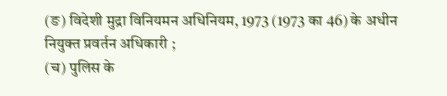(ङ) विदेशी मुद्रा विनियमन अधिनियम, 1973 (1973 का 46) के अधीन नियुक्त प्रवर्तन अधिकारी ;
(च) पुलिस के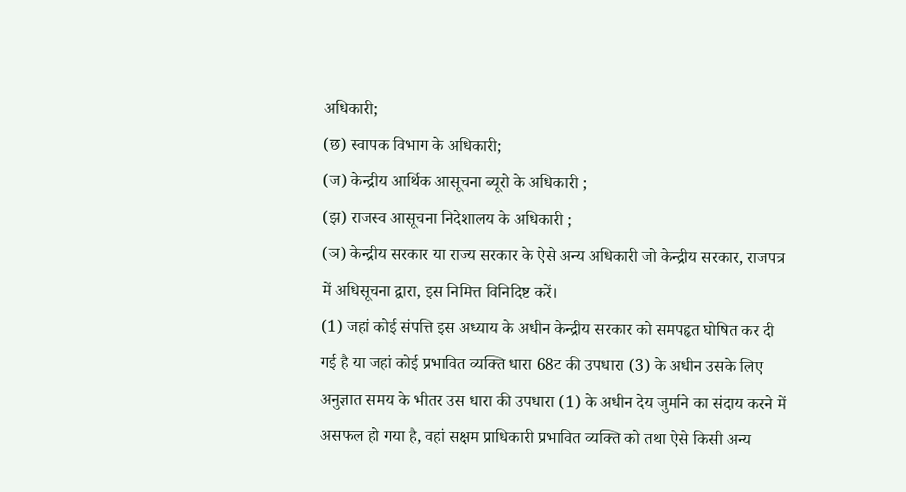अधिकारी;
(छ) स्वापक विभाग के अधिकारी;
(ज) केन्द्रीय आर्थिक आसूचना ब्यूरो के अधिकारी ;
(झ) राजस्व आसूचना निदेशालय के अधिकारी ;
(ञ) केन्द्रीय सरकार या राज्य सरकार के ऐसे अन्य अधिकारी जो केन्द्रीय सरकार, राजपत्र में अधिसूचना द्वारा, इस निमित्त विनिदिष्ट करें।
(1) जहां कोई संपत्ति इस अध्याय के अधीन केन्द्रीय सरकार को समपहृत घोषित कर दी गई है या जहां कोई प्रभावित व्यक्ति धारा 68ट की उपधारा (3) के अधीन उसके लिए अनुज्ञात समय के भीतर उस धारा की उपधारा (1) के अधीन देय जुर्माने का संदाय करने में असफल हो गया है, वहां सक्षम प्राधिकारी प्रभावित व्यक्ति को तथा ऐसे किसी अन्य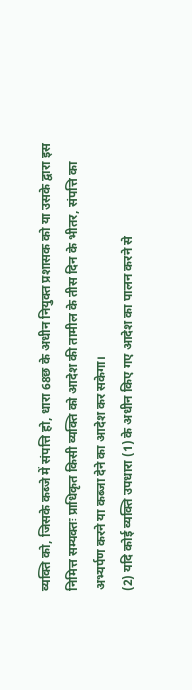व्यक्ति को, जिसके कब्जे में संपत्ति हो, धारा 68छ के अधीन नियुक्त प्रशासक को या उसके द्वारा इस निमित्त सम्यक्तः प्राधिकृत किसी व्यक्ति को आदेश की तामील के तीस दिन के भीतर, संपत्ति का अभ्यर्पण करने या कब्जा देने का आदेश कर सकेगा।
(2) यदि कोई व्यक्ति उपधारा (1) के अधीन किए गए आदेश का पालन करने से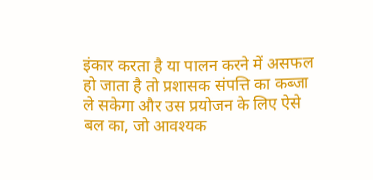इंकार करता है या पालन करने में असफल हो जाता है तो प्रशासक संपत्ति का कब्जा ले सकेगा और उस प्रयोजन के लिए ऐसे बल का, जो आवश्यक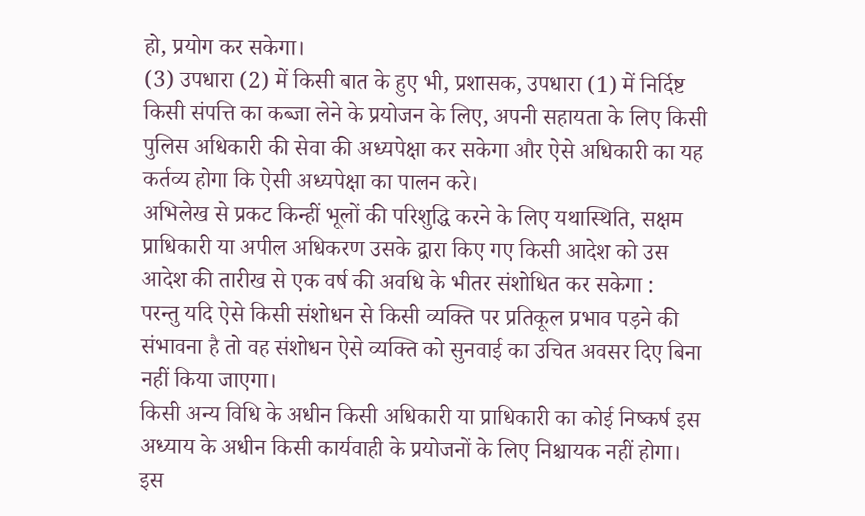हो, प्रयोग कर सकेगा।
(3) उपधारा (2) में किसी बात के हुए भी, प्रशासक, उपधारा (1) में निर्दिष्ट किसी संपत्ति का कब्जा लेने के प्रयोजन के लिए, अपनी सहायता के लिए किसी पुलिस अधिकारी की सेवा की अध्यपेक्षा कर सकेगा और ऐसे अधिकारी का यह कर्तव्य होगा कि ऐसी अध्यपेक्षा का पालन करे।
अभिलेख से प्रकट किन्हीं भूलों की परिशुद्धि करने के लिए यथास्थिति, सक्षम प्राधिकारी या अपील अधिकरण उसके द्वारा किए गए किसी आदेश को उस आदेश की तारीख से एक वर्ष की अवधि के भीतर संशोधित कर सकेगा :
परन्तु यदि ऐसे किसी संशोधन से किसी व्यक्ति पर प्रतिकूल प्रभाव पड़ने की संभावना है तो वह संशोधन ऐसे व्यक्ति को सुनवाई का उचित अवसर दिए बिना नहीं किया जाएगा।
किसी अन्य विधि के अधीन किसी अधिकारी या प्राधिकारी का कोई निष्कर्ष इस अध्याय के अधीन किसी कार्यवाही के प्रयोजनों के लिए निश्चायक नहीं होगा।
इस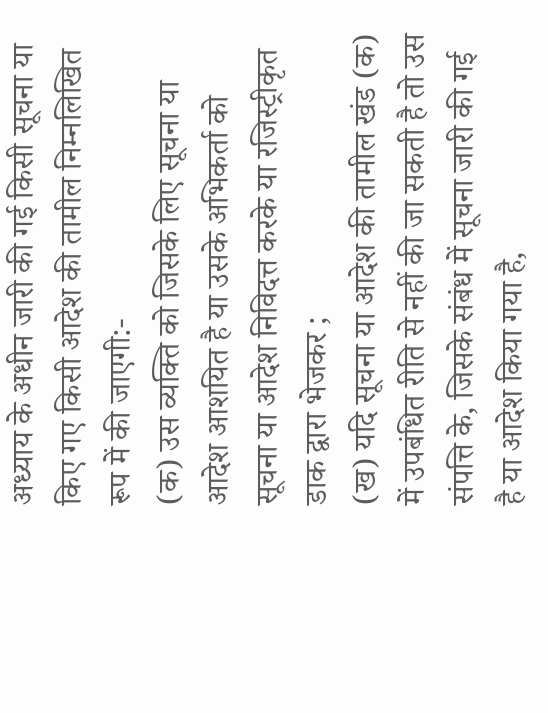अध्याय के अधीन जारी की गई किसी सूचना या किए गए किसी आदेश की तामील निम्नलिखित रूप में की जाएगी:-
(क) उस व्यक्ति को जिसके लिए सूचना या आदेश आशयित है या उसके अभिकर्ता को सूचना या आदेश निविदत्त करके या रजिस्ट्रीकृत डाक द्वारा भेजकर ;
(ख) यदि सूचना या आदेश की तामील खंड (क) में उपबंधित रीति से नहीं की जा सकती है तो उस संपत्ति के, जिसके संबंध में सूचना जारी की गई है या आदेश किया गया है,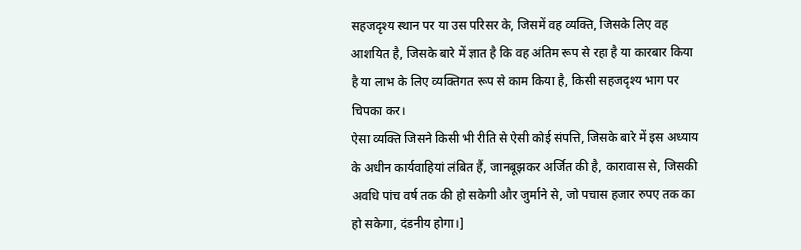सहजदृश्य स्थान पर या उस परिसर के, जिसमें वह व्यक्ति, जिसके लिए वह आशयित है, जिसके बारे में ज्ञात है कि वह अंतिम रूप से रहा है या कारबार किया है या लाभ के लिए व्यक्तिगत रूप से काम किया है, किसी सहजदृश्य भाग पर चिपका कर।
ऐसा व्यक्ति जिसने किसी भी रीति से ऐसी कोई संपत्ति, जिसके बारे में इस अध्याय के अधीन कार्यवाहियां लंबित हैं, जानबूझकर अर्जित की है, कारावास से, जिसकी अवधि पांच वर्ष तक की हो सकेगी और जुर्माने से, जो पचास हजार रुपए तक का हो सकेगा, दंडनीय होगा।]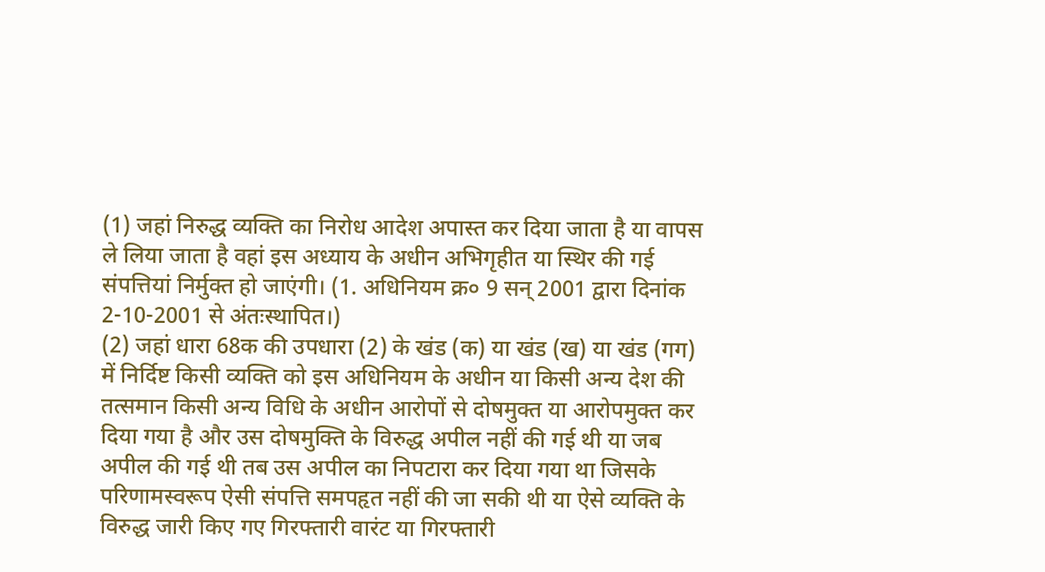(1) जहां निरुद्ध व्यक्ति का निरोध आदेश अपास्त कर दिया जाता है या वापस ले लिया जाता है वहां इस अध्याय के अधीन अभिगृहीत या स्थिर की गई संपत्तियां निर्मुक्त हो जाएंगी। (1. अधिनियम क्र० 9 सन् 2001 द्वारा दिनांक 2-10-2001 से अंतःस्थापित।)
(2) जहां धारा 68क की उपधारा (2) के खंड (क) या खंड (ख) या खंड (गग) में निर्दिष्ट किसी व्यक्ति को इस अधिनियम के अधीन या किसी अन्य देश की तत्समान किसी अन्य विधि के अधीन आरोपों से दोषमुक्त या आरोपमुक्त कर दिया गया है और उस दोषमुक्ति के विरुद्ध अपील नहीं की गई थी या जब अपील की गई थी तब उस अपील का निपटारा कर दिया गया था जिसके परिणामस्वरूप ऐसी संपत्ति समपहृत नहीं की जा सकी थी या ऐसे व्यक्ति के विरुद्ध जारी किए गए गिरफ्तारी वारंट या गिरफ्तारी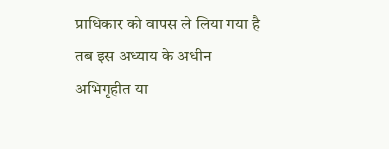प्राधिकार को वापस ले लिया गया है तब इस अध्याय के अधीन अभिगृहीत या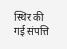स्थिर की गई संपत्ति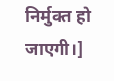निर्मुक्त हो जाएगी।]